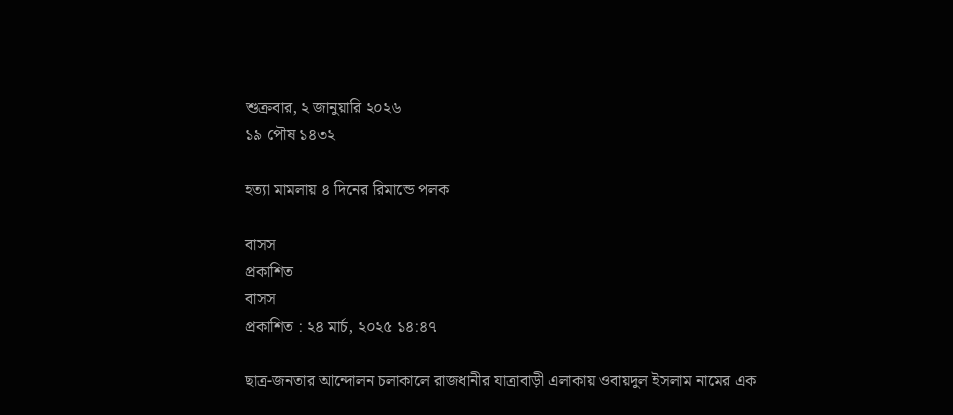শুক্রবার, ২ জানুয়ারি ২০২৬
১৯ পৌষ ১৪৩২

হত্যা মামলায় ৪ দিনের রিমান্ডে পলক

বাসস
প্রকাশিত
বাসস
প্রকাশিত : ২৪ মার্চ, ২০২৫ ১৪:৪৭

ছাত্র-জনতার আন্দোলন চলাকালে রাজধানীর যাত্রাবাড়ী এলাকায় ওবায়দুল ইসলাম নামের এক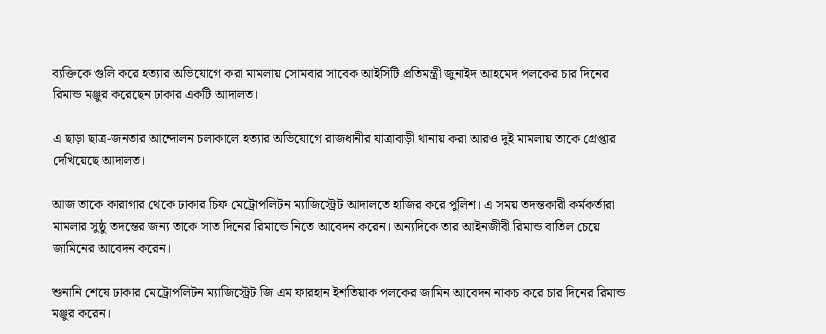ব্যক্তিকে গুলি করে হত্যার অভিযোগে করা মামলায় সোমবার সাবেক আইসিটি প্রতিমন্ত্রী জুনাইদ আহমেদ পলকের চার দিনের রিমান্ড মঞ্জুর করেছেন ঢাকার একটি আদালত।

এ ছাড়া ছাত্র-জনতার আন্দোলন চলাকালে হত্যার অভিযোগে রাজধানীর যাত্রাবাড়ী থানায় করা আরও দুই মামলায় তাকে গ্রেপ্তার দেখিয়েছে আদালত।

আজ তাকে কারাগার থেকে ঢাকার চিফ মেট্রোপলিটন ম্যাজিস্ট্রেট আদালতে হাজির করে পুলিশ। এ সময় তদন্তকারী কর্মকর্তারা মামলার সুষ্ঠু তদন্তের জন্য তাকে সাত দিনের রিমান্ডে নিতে আবেদন করেন। অন্যদিকে তার আইনজীবী রিমান্ড বাতিল চেয়ে জামিনের আবেদন করেন।

শুনানি শেষে ঢাকার মেট্রোপলিটন ম্যাজিস্ট্রেট জি এম ফারহান ইশতিয়াক পলকের জামিন আবেদন নাকচ করে চার দিনের রিমান্ড মঞ্জুর করেন।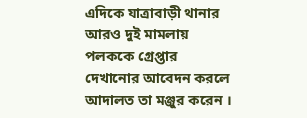এদিকে যাত্রাবাড়ী থানার আরও দুই মামলায় পলককে গ্রেপ্তার দেখানোর আবেদন করলে আদালত তা মঞ্জুর করেন ।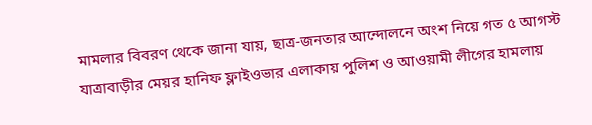মামলার বিবরণ থেকে জানা যায়, ছাত্র-জনতার আন্দোলনে অংশ নিয়ে গত ৫ আগস্ট যাত্রাবাড়ীর মেয়র হানিফ ফ্লাইওভার এলাকায় পুলিশ ও আওয়ামী লীগের হামলায়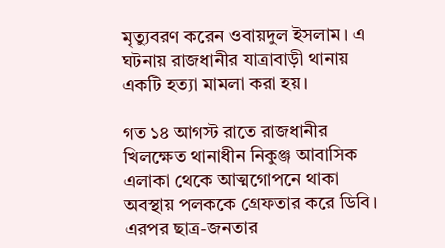মৃত্যুবরণ করেন ওবায়দুল ইসলাম। এ ঘটনায় রাজধানীর যাত্রাবাড়ী থানায় একটি হত্যা মামলা করা হয়।

গত ১৪ আগস্ট রাতে রাজধানীর খিলক্ষেত থানাধীন নিকুঞ্জ আবাসিক এলাকা থেকে আত্মগোপনে থাকা অবস্থায় পলককে গ্রেফতার করে ডিবি। এরপর ছাত্র-জনতার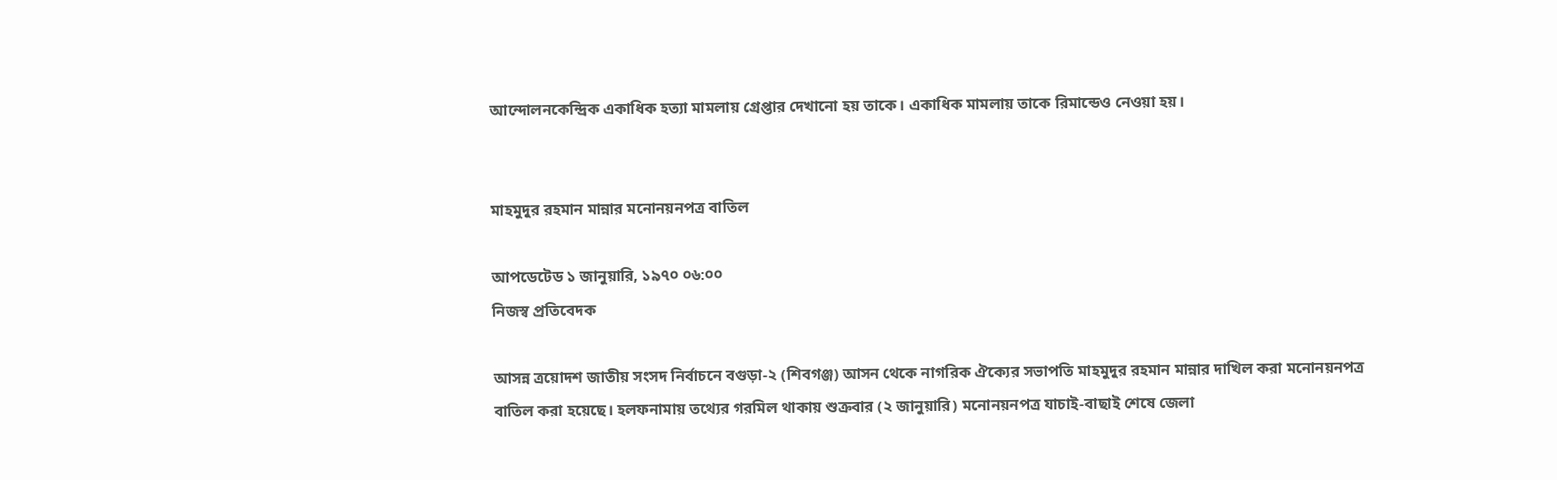আন্দোলনকেন্দ্রিক একাধিক হত্যা মামলায় গ্রেপ্তার দেখানো হয় তাকে। একাধিক মামলায় তাকে রিমান্ডেও নেওয়া হয়।


মাহমুদুর রহমান মান্নার মনোনয়নপত্র বাতিল

আপডেটেড ১ জানুয়ারি, ১৯৭০ ০৬:০০
নিজস্ব প্রতিবেদক

আসন্ন ত্রয়োদশ জাতীয় সংসদ নির্বাচনে বগুড়া-২ (শিবগঞ্জ) আসন থেকে নাগরিক ঐক্যের সভাপতি মাহমুদুর রহমান মান্নার দাখিল করা মনোনয়নপত্র বাতিল করা হয়েছে। হলফনামায় তথ্যের গরমিল থাকায় শুক্রবার (২ জানুয়ারি) মনোনয়নপত্র যাচাই-বাছাই শেষে জেলা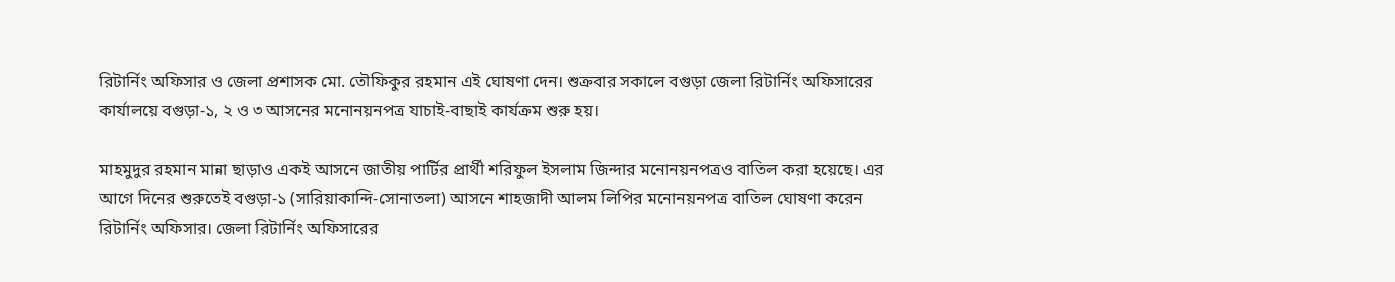রিটার্নিং অফিসার ও জেলা প্রশাসক মো. তৌফিকুর রহমান এই ঘোষণা দেন। শুক্রবার সকালে বগুড়া জেলা রিটার্নিং অফিসারের কার্যালয়ে বগুড়া-১, ২ ও ৩ আসনের মনোনয়নপত্র যাচাই-বাছাই কার্যক্রম শুরু হয়।

মাহমুদুর রহমান মান্না ছাড়াও একই আসনে জাতীয় পার্টির প্রার্থী শরিফুল ইসলাম জিন্দার মনোনয়নপত্রও বাতিল করা হয়েছে। এর আগে দিনের শুরুতেই বগুড়া-১ (সারিয়াকান্দি-সোনাতলা) আসনে শাহজাদী আলম লিপির মনোনয়নপত্র বাতিল ঘোষণা করেন রিটার্নিং অফিসার। জেলা রিটার্নিং অফিসারের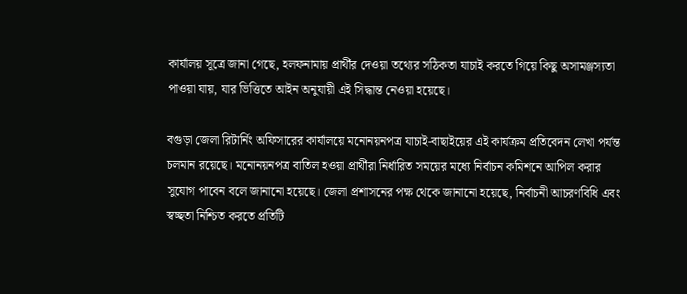কার্যালয় সূত্রে জানা গেছে, হলফনামায় প্রার্থীর দেওয়া তথ্যের সঠিকতা যাচাই করতে গিয়ে কিছু অসামঞ্জস্যতা পাওয়া যায়, যার ভিত্তিতে আইন অনুযায়ী এই সিদ্ধান্ত নেওয়া হয়েছে।

বগুড়া জেলা রিটার্নিং অফিসারের কার্যালয়ে মনোনয়নপত্র যাচাই-বাছাইয়ের এই কার্যক্রম প্রতিবেদন লেখা পর্যন্ত চলমান রয়েছে। মনোনয়নপত্র বাতিল হওয়া প্রার্থীরা নির্ধারিত সময়ের মধ্যে নির্বাচন কমিশনে আপিল করার সুযোগ পাবেন বলে জানানো হয়েছে। জেলা প্রশাসনের পক্ষ থেকে জানানো হয়েছে, নির্বাচনী আচরণবিধি এবং স্বচ্ছতা নিশ্চিত করতে প্রতিটি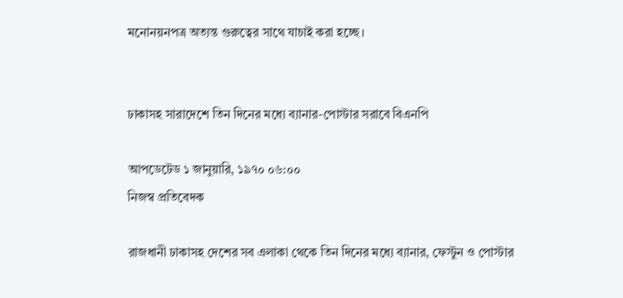মনোনয়নপত্র অত্যন্ত গুরুত্বের সাথে যাচাই করা হচ্ছে।


ঢাকাসহ সারাদেশে তিন দিনের মধ্যে ব্যানার-পোস্টার সরাবে বিএনপি

আপডেটেড ১ জানুয়ারি, ১৯৭০ ০৬:০০
নিজস্ব প্রতিবেদক

রাজধানী ঢাকাসহ দেশের সব এলাকা থেকে তিন দিনের মধ্যে ব্যানার, ফেস্টুন ও পোস্টার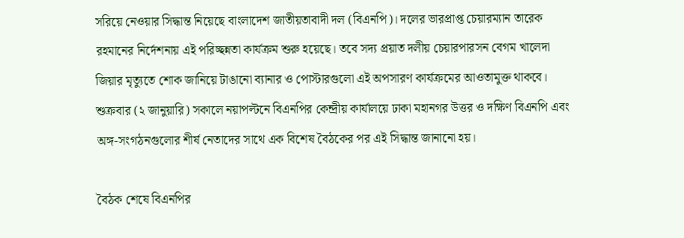সরিয়ে নেওয়ার সিদ্ধান্ত নিয়েছে বাংলাদেশ জাতীয়তাবাদী দল (বিএনপি)। দলের ভারপ্রাপ্ত চেয়ারম্যান তারেক রহমানের নির্দেশনায় এই পরিচ্ছন্নতা কার্যক্রম শুরু হয়েছে। তবে সদ্য প্রয়াত দলীয় চেয়ারপারসন বেগম খালেদা জিয়ার মৃত্যুতে শোক জানিয়ে টাঙানো ব্যানার ও পোস্টারগুলো এই অপসারণ কার্যক্রমের আওতামুক্ত থাকবে। শুক্রবার (২ জানুয়ারি) সকালে নয়াপল্টনে বিএনপির কেন্দ্রীয় কার্যালয়ে ঢাকা মহানগর উত্তর ও দক্ষিণ বিএনপি এবং অঙ্গ-সংগঠনগুলোর শীর্ষ নেতাদের সাথে এক বিশেষ বৈঠকের পর এই সিদ্ধান্ত জানানো হয়।

বৈঠক শেষে বিএনপির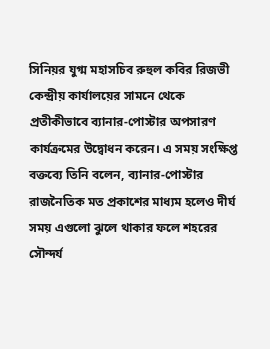সিনিয়র যুগ্ম মহাসচিব রুহুল কবির রিজভী কেন্দ্রীয় কার্যালয়ের সামনে থেকে প্রতীকীভাবে ব্যানার-পোস্টার অপসারণ কার্যক্রমের উদ্বোধন করেন। এ সময় সংক্ষিপ্ত বক্তব্যে তিনি বলেন, ব্যানার-পোস্টার রাজনৈতিক মত প্রকাশের মাধ্যম হলেও দীর্ঘ সময় এগুলো ঝুলে থাকার ফলে শহরের সৌন্দর্য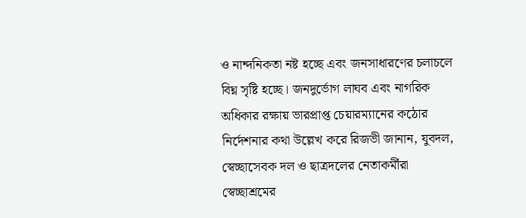ও নান্দনিকতা নষ্ট হচ্ছে এবং জনসাধারণের চলাচলে বিঘ্ন সৃষ্টি হচ্ছে। জনদুর্ভোগ লাঘব এবং নাগরিক অধিকার রক্ষায় ভারপ্রাপ্ত চেয়ারম্যানের কঠোর নির্দেশনার কথা উল্লেখ করে রিজভী জানান, যুবদল, স্বেচ্ছাসেবক দল ও ছাত্রদলের নেতাকর্মীরা স্বেচ্ছাশ্রমের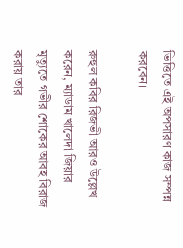ভিত্তিতে এই অপসারণ কাজ সম্পন্ন করবেন।

রুহুল কবির রিজভী আরও উল্লেখ করেন, ম্যাডাম খালেদা জিয়ার মৃত্যুতে গভীর শোকের আবহ বিরাজ করায় তার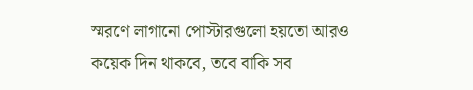স্মরণে লাগানো পোস্টারগুলো হয়তো আরও কয়েক দিন থাকবে, তবে বাকি সব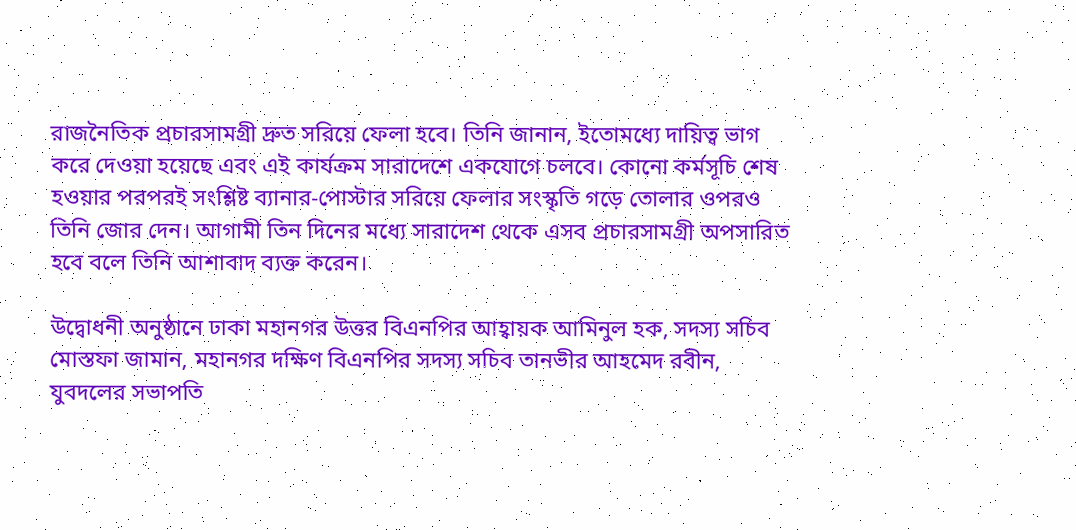রাজনৈতিক প্রচারসামগ্রী দ্রুত সরিয়ে ফেলা হবে। তিনি জানান, ইতোমধ্যে দায়িত্ব ভাগ করে দেওয়া হয়েছে এবং এই কার্যক্রম সারাদেশে একযোগে চলবে। কোনো কর্মসূচি শেষ হওয়ার পরপরই সংশ্লিষ্ট ব্যানার-পোস্টার সরিয়ে ফেলার সংস্কৃতি গড়ে তোলার ওপরও তিনি জোর দেন। আগামী তিন দিনের মধ্যে সারাদেশ থেকে এসব প্রচারসামগ্রী অপসারিত হবে বলে তিনি আশাবাদ ব্যক্ত করেন।

উদ্বোধনী অনুষ্ঠানে ঢাকা মহানগর উত্তর বিএনপির আহ্বায়ক আমিনুল হক, সদস্য সচিব মোস্তফা জামান, মহানগর দক্ষিণ বিএনপির সদস্য সচিব তানভীর আহমেদ রবীন, যুবদলের সভাপতি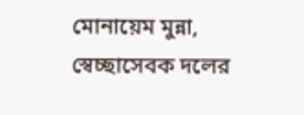মোনায়েম মুন্না, স্বেচ্ছাসেবক দলের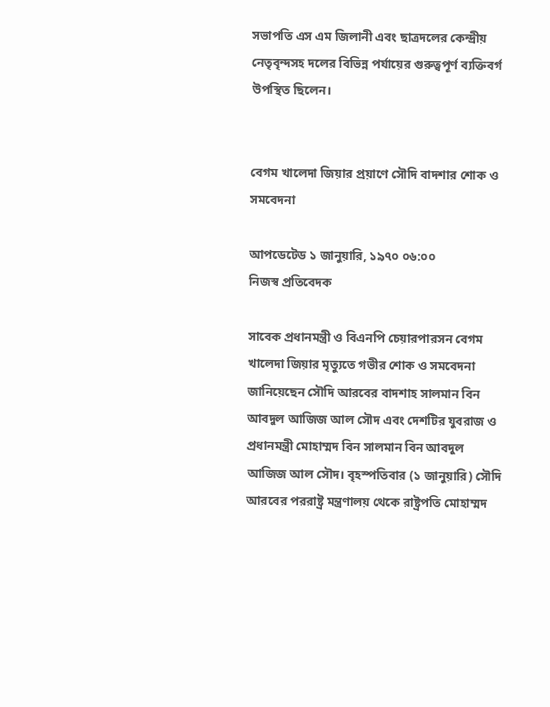সভাপতি এস এম জিলানী এবং ছাত্রদলের কেন্দ্রীয় নেতৃবৃন্দসহ দলের বিভিন্ন পর্যায়ের গুরুত্বপূর্ণ ব্যক্তিবর্গ উপস্থিত ছিলেন।


বেগম খালেদা জিয়ার প্রয়াণে সৌদি বাদশার শোক ও সমবেদনা

আপডেটেড ১ জানুয়ারি, ১৯৭০ ০৬:০০
নিজস্ব প্রতিবেদক

সাবেক প্রধানমন্ত্রী ও বিএনপি চেয়ারপারসন বেগম খালেদা জিয়ার মৃত্যুতে গভীর শোক ও সমবেদনা জানিয়েছেন সৌদি আরবের বাদশাহ সালমান বিন আবদুল আজিজ আল সৌদ এবং দেশটির যুবরাজ ও প্রধানমন্ত্রী মোহাম্মদ বিন সালমান বিন আবদুল আজিজ আল সৌদ। বৃহস্পতিবার (১ জানুয়ারি) সৌদি আরবের পররাষ্ট্র মন্ত্রণালয় থেকে রাষ্ট্রপতি মোহাম্মদ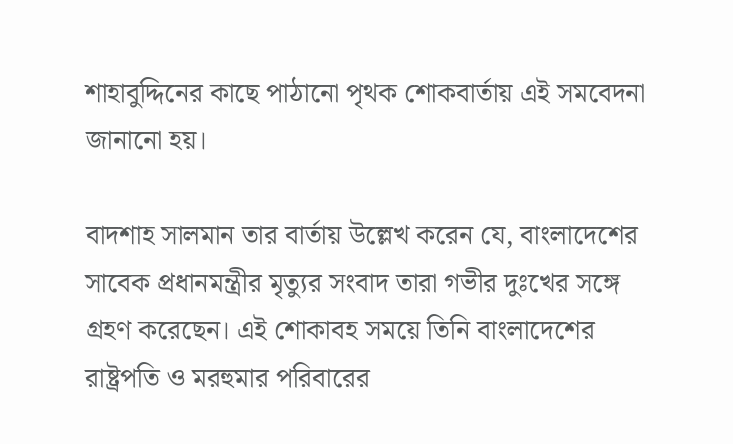শাহাবুদ্দিনের কাছে পাঠানো পৃথক শোকবার্তায় এই সমবেদনা জানানো হয়।

বাদশাহ সালমান তার বার্তায় উল্লেখ করেন যে, বাংলাদেশের সাবেক প্রধানমন্ত্রীর মৃত্যুর সংবাদ তারা গভীর দুঃখের সঙ্গে গ্রহণ করেছেন। এই শোকাবহ সময়ে তিনি বাংলাদেশের রাষ্ট্রপতি ও মরহুমার পরিবারের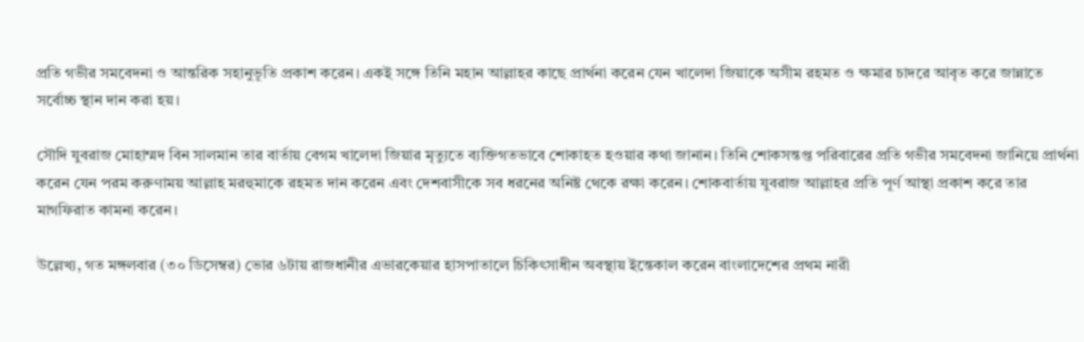প্রতি গভীর সমবেদনা ও আন্তরিক সহানুভূতি প্রকাশ করেন। একই সঙ্গে তিনি মহান আল্লাহর কাছে প্রার্থনা করেন যেন খালেদা জিয়াকে অসীম রহমত ও ক্ষমার চাদরে আবৃত করে জান্নাতে সর্বোচ্চ স্থান দান করা হয়।

সৌদি যুবরাজ মোহাম্মদ বিন সালমান তার বার্তায় বেগম খালেদা জিয়ার মৃত্যুতে ব্যক্তিগতভাবে শোকাহত হওয়ার কথা জানান। তিনি শোকসন্তপ্ত পরিবারের প্রতি গভীর সমবেদনা জানিয়ে প্রার্থনা করেন যেন পরম করুণাময় আল্লাহ মরহুমাকে রহমত দান করেন এবং দেশবাসীকে সব ধরনের অনিষ্ট থেকে রক্ষা করেন। শোকবার্তায় যুবরাজ আল্লাহর প্রতি পূর্ণ আস্থা প্রকাশ করে তার মাগফিরাত কামনা করেন।

উল্লেখ্য, গত মঙ্গলবার (৩০ ডিসেম্বর) ভোর ৬টায় রাজধানীর এভারকেয়ার হাসপাতালে চিকিৎসাধীন অবস্থায় ইন্তেকাল করেন বাংলাদেশের প্রথম নারী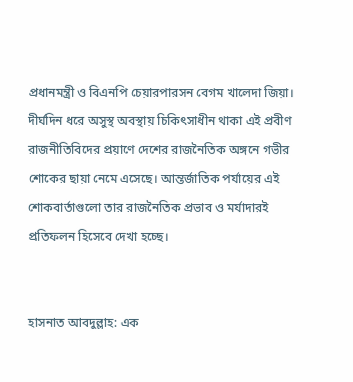প্রধানমন্ত্রী ও বিএনপি চেয়ারপারসন বেগম খালেদা জিয়া। দীর্ঘদিন ধরে অসুস্থ অবস্থায় চিকিৎসাধীন থাকা এই প্রবীণ রাজনীতিবিদের প্রয়াণে দেশের রাজনৈতিক অঙ্গনে গভীর শোকের ছায়া নেমে এসেছে। আন্তর্জাতিক পর্যায়ের এই শোকবার্তাগুলো তার রাজনৈতিক প্রভাব ও মর্যাদারই প্রতিফলন হিসেবে দেখা হচ্ছে।


হাসনাত আবদুল্লাহ: এক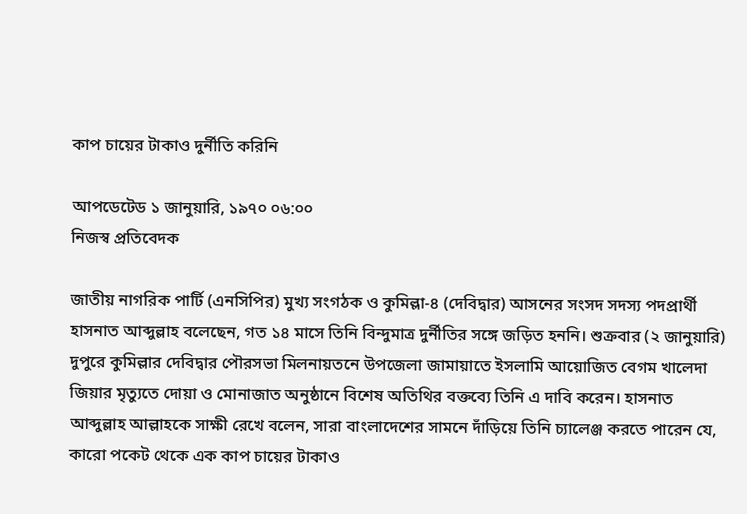কাপ চায়ের টাকাও দুর্নীতি করিনি

আপডেটেড ১ জানুয়ারি, ১৯৭০ ০৬:০০
নিজস্ব প্রতিবেদক

জাতীয় নাগরিক পার্টি (এনসিপির) মুখ্য সংগঠক ও কুমিল্লা-৪ (দেবিদ্বার) আসনের সংসদ সদস্য পদপ্রার্থী হাসনাত আব্দুল্লাহ বলেছেন, গত ১৪ মাসে তিনি বিন্দুমাত্র দুর্নীতির সঙ্গে জড়িত হননি। শুক্রবার (২ জানুয়ারি) দুপুরে কুমিল্লার দেবিদ্বার পৌরসভা মিলনায়তনে উপজেলা জামায়াতে ইসলামি আয়োজিত বেগম খালেদা জিয়ার মৃত্যুতে দোয়া ও মোনাজাত অনুষ্ঠানে বিশেষ অতিথির বক্তব্যে তিনি এ দাবি করেন। হাসনাত আব্দুল্লাহ আল্লাহকে সাক্ষী রেখে বলেন, সারা বাংলাদেশের সামনে দাঁড়িয়ে তিনি চ্যালেঞ্জ করতে পারেন যে, কারো পকেট থেকে এক কাপ চায়ের টাকাও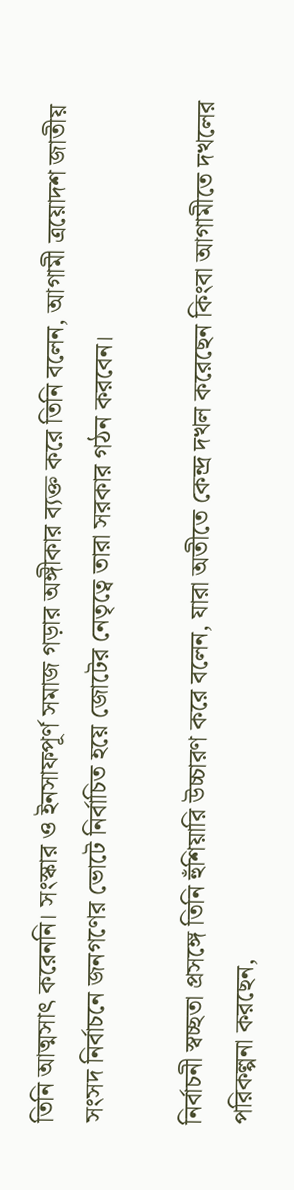তিনি আত্মসাৎ করেননি। সংস্কার ও ইনসাফপূর্ণ সমাজ গড়ার অঙ্গীকার ব্যক্ত করে তিনি বলেন, আগামী ত্রয়োদশ জাতীয় সংসদ নির্বাচনে জনগণের ভোটে নির্বাচিত হয়ে জোটের নেতৃত্বে তারা সরকার গঠন করবেন।

নির্বাচনী স্বচ্ছতা প্রসঙ্গে তিনি হুঁশিয়ারি উচ্চারণ করে বলেন, যারা অতীতে কেন্দ্র দখল করেছেন কিংবা আগামীতে দখলের পরিকল্পনা করছেন,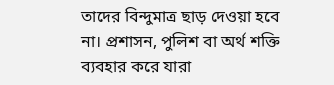তাদের বিন্দুমাত্র ছাড় দেওয়া হবে না। প্রশাসন, পুলিশ বা অর্থ শক্তি ব্যবহার করে যারা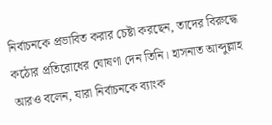নির্বাচনকে প্রভাবিত করার চেষ্টা করছেন, তাদের বিরুদ্ধে কঠোর প্রতিরোধের ঘোষণা দেন তিনি। হাসনাত আব্দুল্লাহ আরও বলেন, যারা নির্বাচনকে ব্যাংক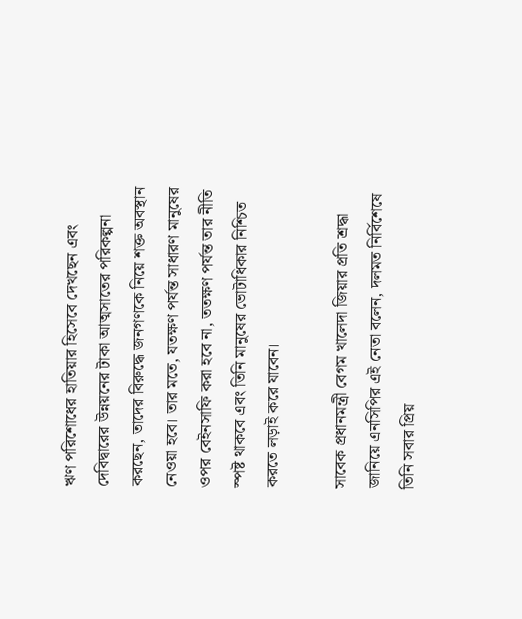ঋণ পরিশোধের হাতিয়ার হিসেবে দেখছেন এবং দেবিদ্বারের উন্নয়নের টাকা আত্মসাতের পরিকল্পনা করছেন, তাদের বিরুদ্ধে জনগণকে নিয়ে শক্ত অবস্থান নেওয়া হবে। তার মতে, যতক্ষণ পর্যন্ত সাধারণ মানুষের ওপর বেইনসাফি করা হবে না, ততক্ষণ পর্যন্ত তার নীতি স্পষ্ট থাকবে এবং তিনি মানুষের ভোটাধিকার নিশ্চিত করতে লড়াই করে যাবেন।

সাবেক প্রধানমন্ত্রী বেগম খালেদা জিয়ার প্রতি শ্রদ্ধা জানিয়ে এনসিপির এই নেতা বলেন, দলমত নির্বিশেষে তিনি সবার প্রিয়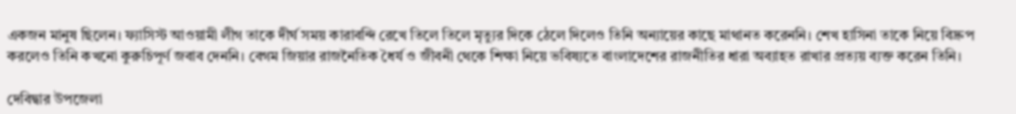একজন মানুষ ছিলেন। ফ্যাসিস্ট আওয়ামী লীগ তাকে দীর্ঘ সময় কারাবন্দি রেখে তিলে তিলে মৃত্যুর দিকে ঠেলে দিলেও তিনি অন্যায়ের কাছে মাথানত করেননি। শেখ হাসিনা তাকে নিয়ে বিদ্রুপ করলেও তিনি কখনো কুরুচিপূর্ণ জবাব দেননি। বেগম জিয়ার রাজনৈতিক ধৈর্য ও জীবনী থেকে শিক্ষা নিয়ে ভবিষ্যতে বাংলাদেশের রাজনীতির ধারা অব্যাহত রাখার প্রত্যয় ব্যক্ত করেন তিনি।

দেবিদ্বার উপজেলা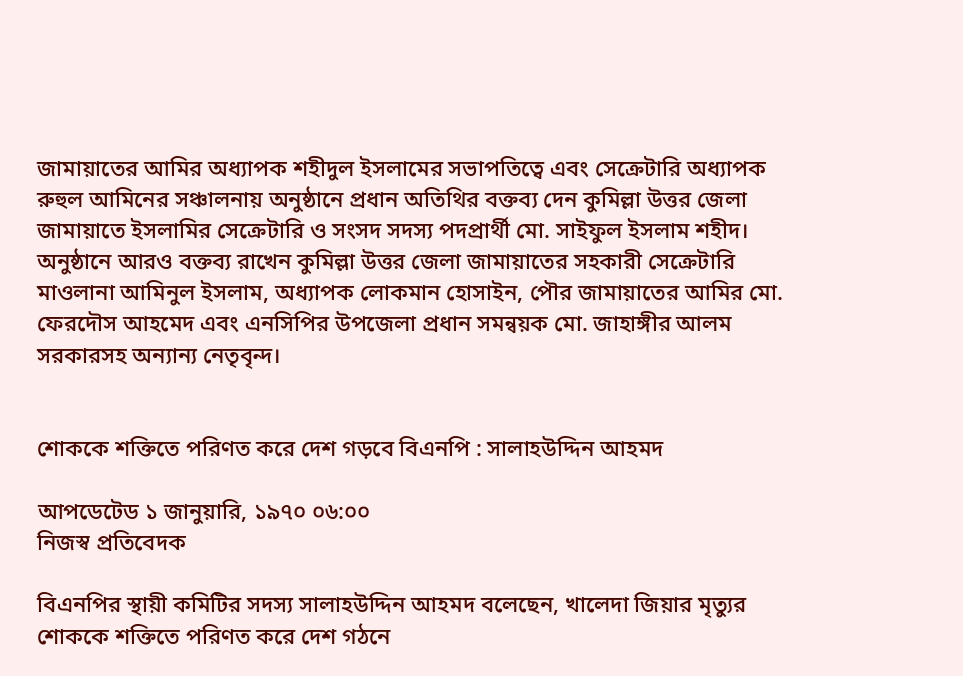জামায়াতের আমির অধ্যাপক শহীদুল ইসলামের সভাপতিত্বে এবং সেক্রেটারি অধ্যাপক রুহুল আমিনের সঞ্চালনায় অনুষ্ঠানে প্রধান অতিথির বক্তব্য দেন কুমিল্লা উত্তর জেলা জামায়াতে ইসলামির সেক্রেটারি ও সংসদ সদস্য পদপ্রার্থী মো. সাইফুল ইসলাম শহীদ। অনুষ্ঠানে আরও বক্তব্য রাখেন কুমিল্লা উত্তর জেলা জামায়াতের সহকারী সেক্রেটারি মাওলানা আমিনুল ইসলাম, অধ্যাপক লোকমান হোসাইন, পৌর জামায়াতের আমির মো. ফেরদৌস আহমেদ এবং এনসিপির উপজেলা প্রধান সমন্বয়ক মো. জাহাঙ্গীর আলম সরকারসহ অন্যান্য নেতৃবৃন্দ।


শোককে শক্তিতে পরিণত করে দেশ গড়বে বিএনপি : সালাহউদ্দিন আহমদ

আপডেটেড ১ জানুয়ারি, ১৯৭০ ০৬:০০
নিজস্ব প্রতিবেদক

বিএনপির স্থায়ী কমিটির সদস্য সালাহউদ্দিন আহমদ বলেছেন, খালেদা জিয়ার মৃত্যুর শোককে শক্তিতে পরিণত করে দেশ গঠনে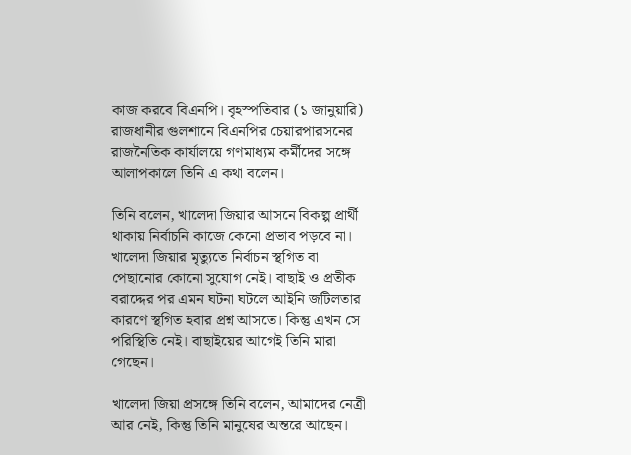কাজ করবে বিএনপি। বৃহস্পতিবার (১ জানুয়ারি) রাজধানীর গুলশানে বিএনপির চেয়ারপারসনের রাজনৈতিক কার্যালয়ে গণমাধ্যম কর্মীদের সঙ্গে আলাপকালে তিনি এ কথা বলেন।

তিনি বলেন, খালেদা জিয়ার আসনে বিকল্প প্রার্থী থাকায় নির্বাচনি কাজে কেনো প্রভাব পড়বে না। খালেদা জিয়ার মৃত্যুতে নির্বাচন স্থগিত বা পেছানোর কোনো সুযোগ নেই। বাছাই ও প্রতীক বরাদ্দের পর এমন ঘটনা ঘটলে আইনি জটিলতার কারণে স্থগিত হবার প্রশ্ন আসতে। কিন্তু এখন সে পরিস্থিতি নেই। বাছাইয়ের আগেই তিনি মারা গেছেন।

খালেদা জিয়া প্রসঙ্গে তিনি বলেন, আমাদের নেত্রী আর নেই, কিন্তু তিনি মানুষের অন্তরে আছেন।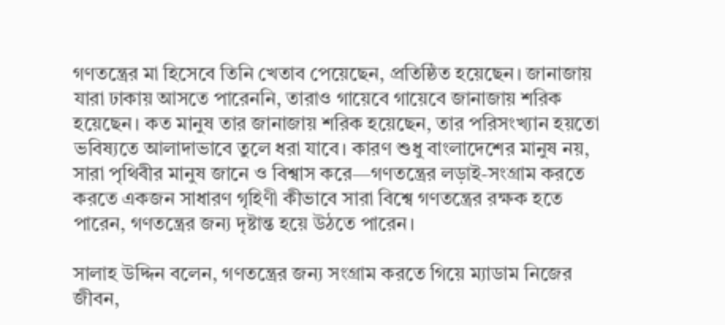গণতন্ত্রের মা হিসেবে তিনি খেতাব পেয়েছেন, প্রতিষ্ঠিত হয়েছেন। জানাজায় যারা ঢাকায় আসতে পারেননি, তারাও গায়েবে গায়েবে জানাজায় শরিক হয়েছেন। কত মানুষ তার জানাজায় শরিক হয়েছেন, তার পরিসংখ্যান হয়তো ভবিষ্যতে আলাদাভাবে তুলে ধরা যাবে। কারণ শুধু বাংলাদেশের মানুষ নয়, সারা পৃথিবীর মানুষ জানে ও বিশ্বাস করে—গণতন্ত্রের লড়াই-সংগ্রাম করতে করতে একজন সাধারণ গৃহিণী কীভাবে সারা বিশ্বে গণতন্ত্রের রক্ষক হতে পারেন, গণতন্ত্রের জন্য দৃষ্টান্ত হয়ে উঠতে পারেন।

সালাহ উদ্দিন বলেন, গণতন্ত্রের জন্য সংগ্রাম করতে গিয়ে ম্যাডাম নিজের জীবন,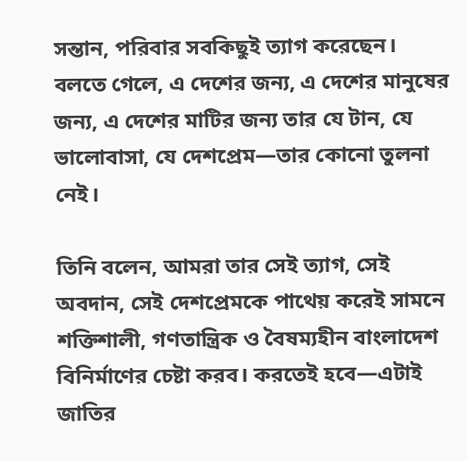সন্তান, পরিবার সবকিছুই ত্যাগ করেছেন। বলতে গেলে, এ দেশের জন্য, এ দেশের মানুষের জন্য, এ দেশের মাটির জন্য তার যে টান, যে ভালোবাসা, যে দেশপ্রেম—তার কোনো তুলনা নেই।

তিনি বলেন, আমরা তার সেই ত্যাগ, সেই অবদান, সেই দেশপ্রেমকে পাথেয় করেই সামনে শক্তিশালী, গণতান্ত্রিক ও বৈষম্যহীন বাংলাদেশ বিনির্মাণের চেষ্টা করব। করতেই হবে—এটাই জাতির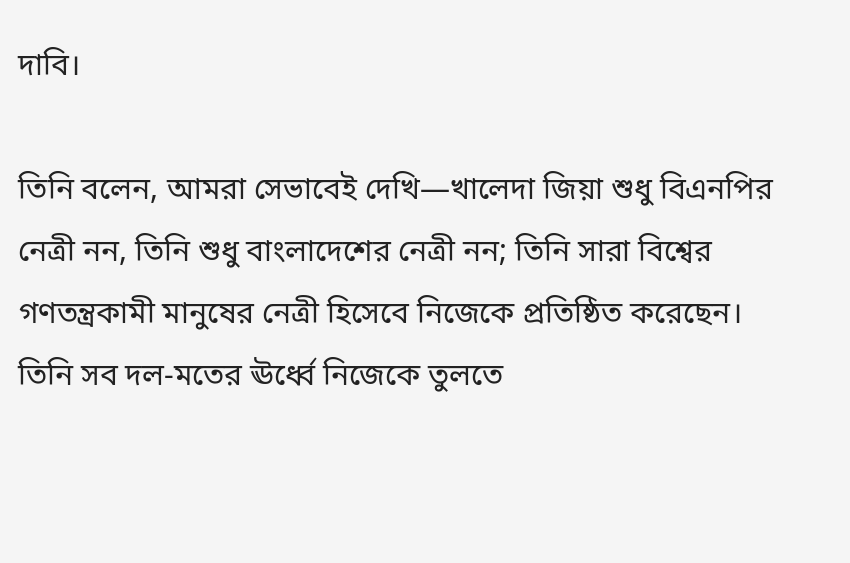দাবি।

তিনি বলেন, আমরা সেভাবেই দেখি—খালেদা জিয়া শুধু বিএনপির নেত্রী নন, তিনি শুধু বাংলাদেশের নেত্রী নন; তিনি সারা বিশ্বের গণতন্ত্রকামী মানুষের নেত্রী হিসেবে নিজেকে প্রতিষ্ঠিত করেছেন। তিনি সব দল-মতের ঊর্ধ্বে নিজেকে তুলতে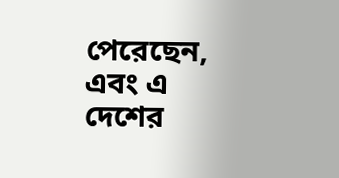পেরেছেন, এবং এ দেশের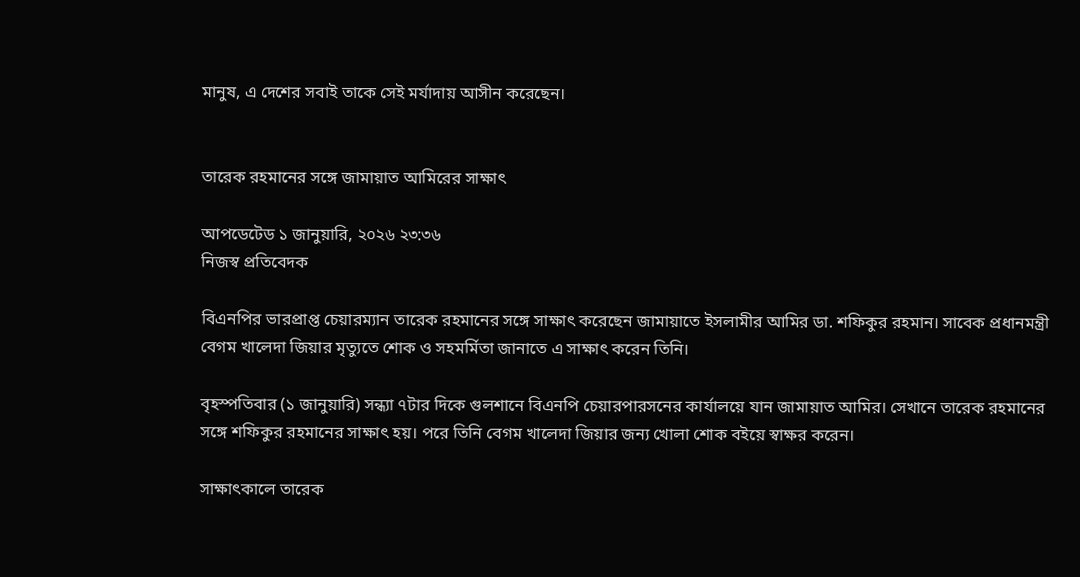মানুষ, এ দেশের সবাই তাকে সেই মর্যাদায় আসীন করেছেন।


তারেক রহমানের সঙ্গে জামায়াত আমিরের সাক্ষাৎ

আপডেটেড ১ জানুয়ারি, ২০২৬ ২৩:৩৬
নিজস্ব প্রতিবেদক

বিএনপির ভারপ্রাপ্ত চেয়ারম্যান তারেক রহমানের সঙ্গে সাক্ষাৎ করেছেন জামায়াতে ইসলামীর আমির ডা. শফিকুর রহমান। সাবেক প্রধানমন্ত্রী বেগম খালেদা জিয়ার মৃত্যুতে শোক ও সহমর্মিতা জানাতে এ সাক্ষাৎ করেন তিনি।

বৃহস্পতিবার (১ জানুয়ারি) সন্ধ্যা ৭টার দিকে গুলশানে বিএনপি চেয়ারপারসনের কার্যালয়ে যান জামায়াত আমির। সেখানে তারেক রহমানের সঙ্গে শফিকুর রহমানের সাক্ষাৎ হয়। পরে তিনি বেগম খালেদা জিয়ার জন্য খোলা শোক বইয়ে স্বাক্ষর করেন।

সাক্ষাৎকালে তারেক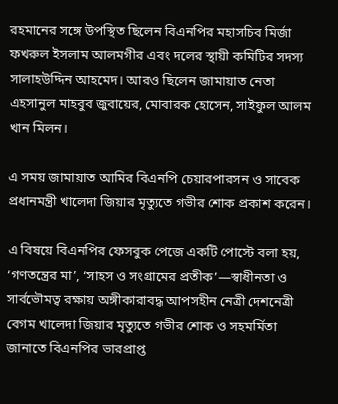রহমানের সঙ্গে উপস্থিত ছিলেন বিএনপির মহাসচিব মির্জা ফখরুল ইসলাম আলমগীর এবং দলের স্থায়ী কমিটির সদস্য সালাহউদ্দিন আহমেদ। আরও ছিলেন জামায়াত নেতা এহসানুল মাহবুব জুবায়ের, মোবারক হোসেন, সাইফুল আলম খান মিলন।

এ সময় জামায়াত আমির বিএনপি চেয়ারপারসন ও সাবেক প্রধানমন্ত্রী খালেদা জিয়ার মৃত্যুতে গভীর শোক প্রকাশ করেন।

এ বিষয়ে বিএনপির ফেসবুক পেজে একটি পোস্টে বলা হয়, ‘গণতন্ত্রের মা’, ‘সাহস ও সংগ্রামের প্রতীক’—স্বাধীনতা ও সার্বভৌমত্ব রক্ষায় অঙ্গীকারাবদ্ধ আপসহীন নেত্রী দেশনেত্রী বেগম খালেদা জিয়ার মৃত্যুতে গভীর শোক ও সহমর্মিতা জানাতে বিএনপির ভারপ্রাপ্ত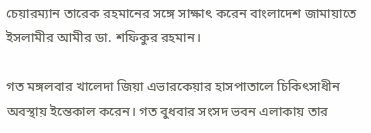চেয়ারম্যান তারেক রহমানের সঙ্গে সাক্ষাৎ করেন বাংলাদেশ জামায়াতে ইসলামীর আমীর ডা. শফিকুর রহমান।

গত মঙ্গলবার খালেদা জিয়া এভারকেয়ার হাসপাতালে চিকিৎসাধীন অবস্থায় ইন্তেকাল করেন। গত বুধবার সংসদ ভবন এলাকায় তার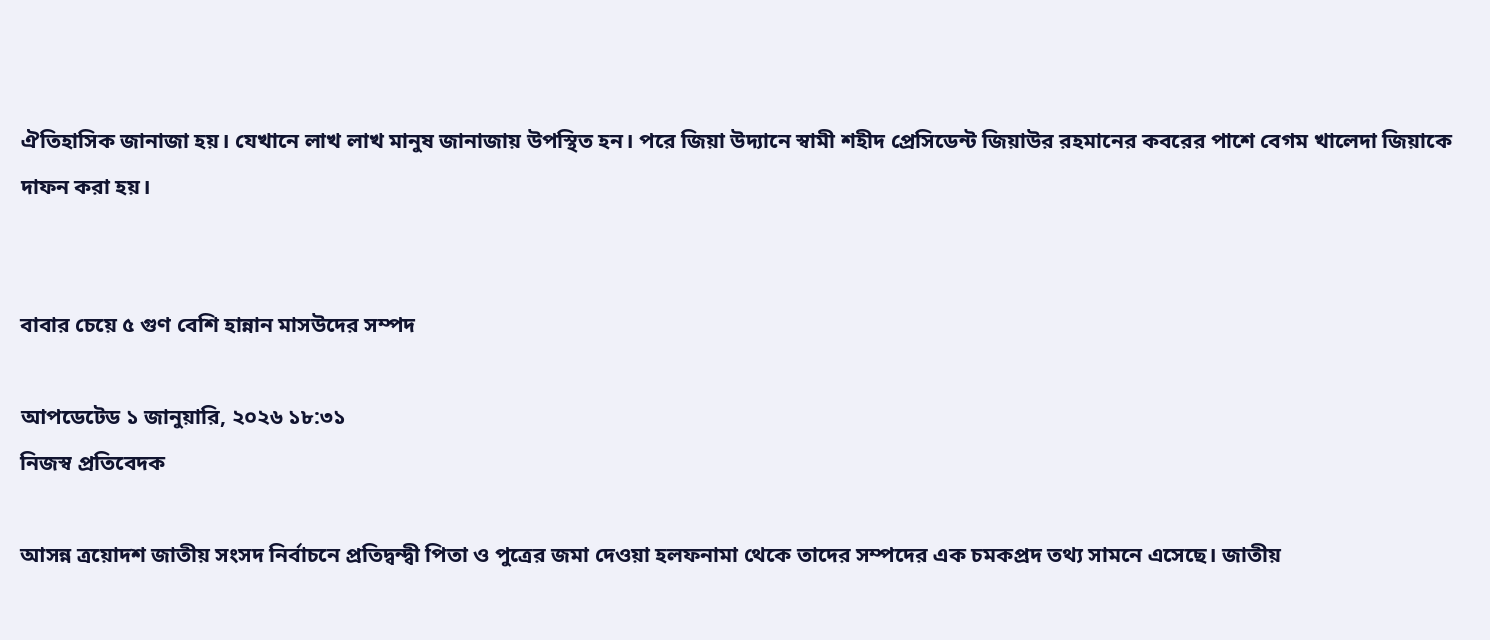ঐতিহাসিক জানাজা হয়। যেখানে লাখ লাখ মানুষ জানাজায় উপস্থিত হন। পরে জিয়া উদ্যানে স্বামী শহীদ প্রেসিডেন্ট জিয়াউর রহমানের কবরের পাশে বেগম খালেদা জিয়াকে দাফন করা হয়।


বাবার চেয়ে ৫ গুণ বেশি হান্নান মাসউদের সম্পদ

আপডেটেড ১ জানুয়ারি, ২০২৬ ১৮:৩১
নিজস্ব প্রতিবেদক

আসন্ন ত্রয়োদশ জাতীয় সংসদ নির্বাচনে প্রতিদ্বন্দ্বী পিতা ও পুত্রের জমা দেওয়া হলফনামা থেকে তাদের সম্পদের এক চমকপ্রদ তথ্য সামনে এসেছে। জাতীয়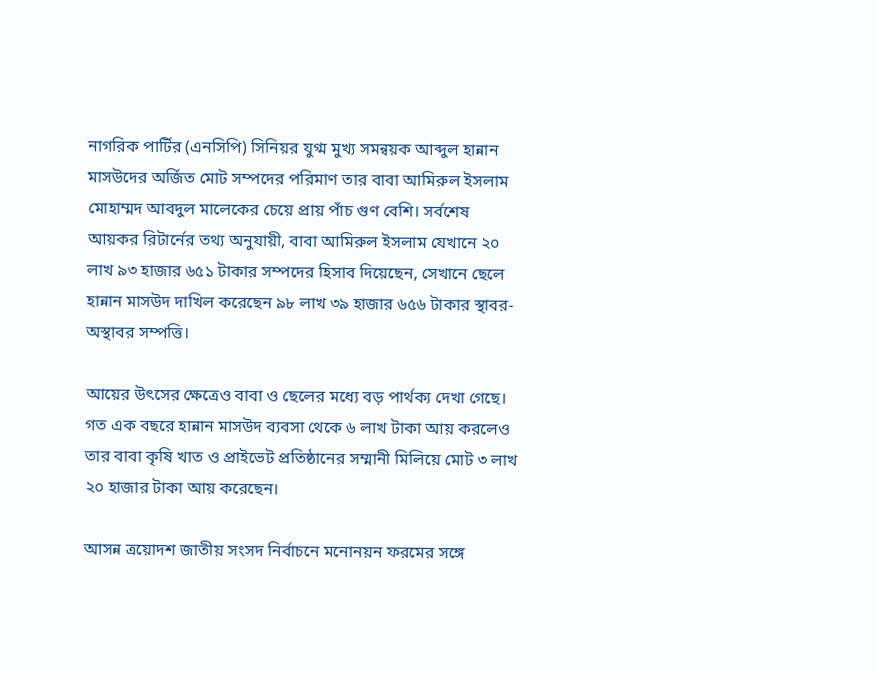নাগরিক পার্টির (এনসিপি) সিনিয়র যুগ্ম মুখ্য সমন্বয়ক আব্দুল হান্নান মাসউদের অর্জিত মোট সম্পদের পরিমাণ তার বাবা আমিরুল ইসলাম মোহাম্মদ আবদুল মালেকের চেয়ে প্রায় পাঁচ গুণ বেশি। সর্বশেষ আয়কর রিটার্নের তথ্য অনুযায়ী, বাবা আমিরুল ইসলাম যেখানে ২০ লাখ ৯৩ হাজার ৬৫১ টাকার সম্পদের হিসাব দিয়েছেন, সেখানে ছেলে হান্নান মাসউদ দাখিল করেছেন ৯৮ লাখ ৩৯ হাজার ৬৫৬ টাকার স্থাবর-অস্থাবর সম্পত্তি।

আয়ের উৎসের ক্ষেত্রেও বাবা ও ছেলের মধ্যে বড় পার্থক্য দেখা গেছে। গত এক বছরে হান্নান মাসউদ ব্যবসা থেকে ৬ লাখ টাকা আয় করলেও তার বাবা কৃষি খাত ও প্রাইভেট প্রতিষ্ঠানের সম্মানী মিলিয়ে মোট ৩ লাখ ২০ হাজার টাকা আয় করেছেন।

আসন্ন ত্রয়োদশ জাতীয় সংসদ নির্বাচনে মনোনয়ন ফরমের সঙ্গে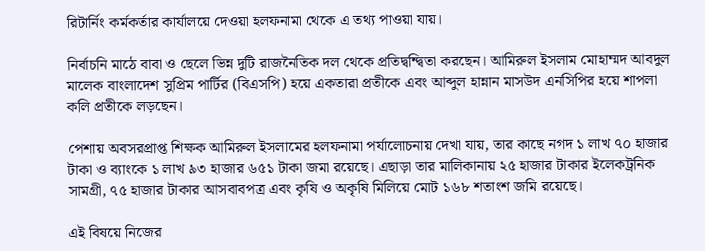রিটার্নিং কর্মকর্তার কার্যালয়ে দেওয়া হলফনামা থেকে এ তথ্য পাওয়া যায়।

নির্বাচনি মাঠে বাবা ও ছেলে ভিন্ন দুটি রাজনৈতিক দল থেকে প্রতিদ্বন্দ্বিতা করছেন। আমিরুল ইসলাম মোহাম্মদ আবদুল মালেক বাংলাদেশ সুপ্রিম পার্টির (বিএসপি) হয়ে একতারা প্রতীকে এবং আব্দুল হান্নান মাসউদ এনসিপির হয়ে শাপলা কলি প্রতীকে লড়ছেন।

পেশায় অবসরপ্রাপ্ত শিক্ষক আমিরুল ইসলামের হলফনামা পর্যালোচনায় দেখা যায়, তার কাছে নগদ ১ লাখ ৭০ হাজার টাকা ও ব্যাংকে ১ লাখ ৯৩ হাজার ৬৫১ টাকা জমা রয়েছে। এছাড়া তার মালিকানায় ২৫ হাজার টাকার ইলেকট্রনিক সামগ্রী, ৭৫ হাজার টাকার আসবাবপত্র এবং কৃষি ও অকৃষি মিলিয়ে মোট ১৬৮ শতাংশ জমি রয়েছে।

এই বিষয়ে নিজের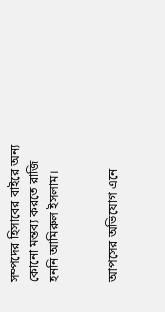সম্পদের হিসাবের বাইরে অন্য কোনো মন্তব্য করতে রাজি হননি আমিরুল ইসলাম।


আপসের অভিযোগ এনে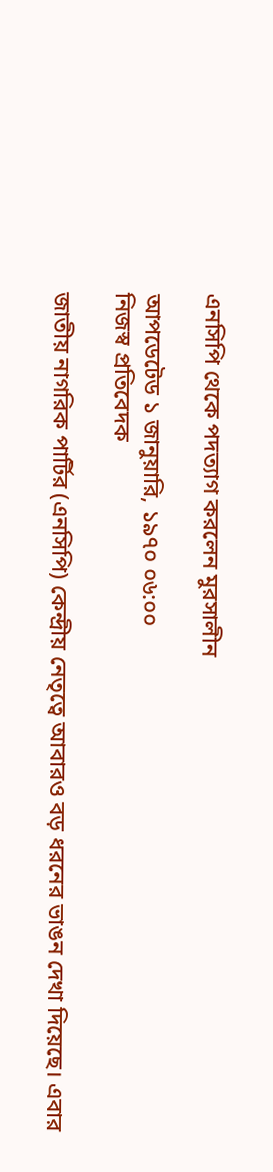এনসিপি থেকে পদত্যাগ করলেন মুরসালীন

আপডেটেড ১ জানুয়ারি, ১৯৭০ ০৬:০০
নিজস্ব প্রতিবেদক

জাতীয় নাগরিক পার্টির (এনসিপি) কেন্দ্রীয় নেতৃত্বে আবারও বড় ধরনের ভাঙন দেখা দিয়েছে। এবার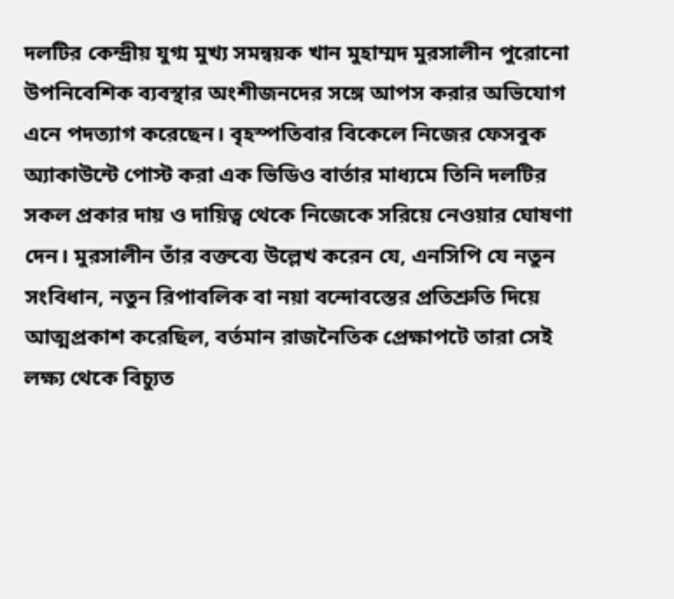দলটির কেন্দ্রীয় যুগ্ম মুখ্য সমন্বয়ক খান মুহাম্মদ মুরসালীন পুরোনো উপনিবেশিক ব্যবস্থার অংশীজনদের সঙ্গে আপস করার অভিযোগ এনে পদত্যাগ করেছেন। বৃহস্পতিবার বিকেলে নিজের ফেসবুক অ্যাকাউন্টে পোস্ট করা এক ভিডিও বার্তার মাধ্যমে তিনি দলটির সকল প্রকার দায় ও দায়িত্ব থেকে নিজেকে সরিয়ে নেওয়ার ঘোষণা দেন। মুরসালীন তাঁর বক্তব্যে উল্লেখ করেন যে, এনসিপি যে নতুন সংবিধান, নতুন রিপাবলিক বা নয়া বন্দোবস্তের প্রতিশ্রুতি দিয়ে আত্মপ্রকাশ করেছিল, বর্তমান রাজনৈতিক প্রেক্ষাপটে তারা সেই লক্ষ্য থেকে বিচ্যুত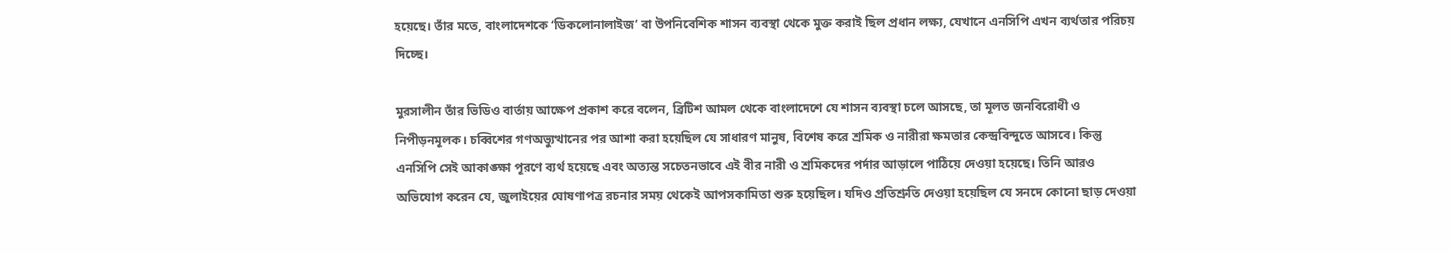হয়েছে। তাঁর মতে, বাংলাদেশকে ‘ডিকলোনালাইজ’ বা উপনিবেশিক শাসন ব্যবস্থা থেকে মুক্ত করাই ছিল প্রধান লক্ষ্য, যেখানে এনসিপি এখন ব্যর্থতার পরিচয় দিচ্ছে।

মুরসালীন তাঁর ভিডিও বার্তায় আক্ষেপ প্রকাশ করে বলেন, ব্রিটিশ আমল থেকে বাংলাদেশে যে শাসন ব্যবস্থা চলে আসছে, তা মূলত জনবিরোধী ও নিপীড়নমূলক। চব্বিশের গণঅভ্যুত্থানের পর আশা করা হয়েছিল যে সাধারণ মানুষ, বিশেষ করে শ্রমিক ও নারীরা ক্ষমতার কেন্দ্রবিন্দুতে আসবে। কিন্তু এনসিপি সেই আকাঙ্ক্ষা পূরণে ব্যর্থ হয়েছে এবং অত্যন্ত সচেতনভাবে এই বীর নারী ও শ্রমিকদের পর্দার আড়ালে পাঠিয়ে দেওয়া হয়েছে। তিনি আরও অভিযোগ করেন যে, জুলাইয়ের ঘোষণাপত্র রচনার সময় থেকেই আপসকামিতা শুরু হয়েছিল। যদিও প্রতিশ্রুতি দেওয়া হয়েছিল যে সনদে কোনো ছাড় দেওয়া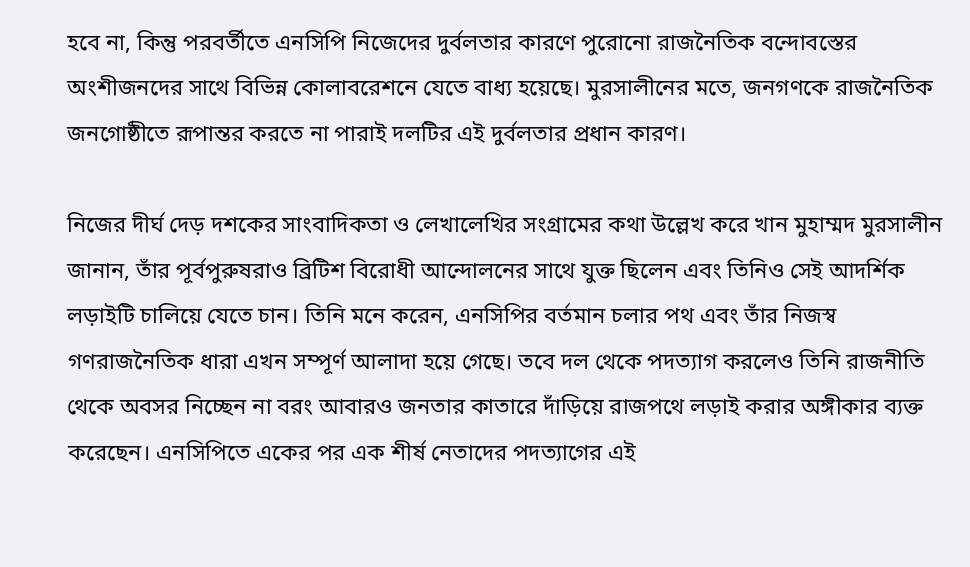হবে না, কিন্তু পরবর্তীতে এনসিপি নিজেদের দুর্বলতার কারণে পুরোনো রাজনৈতিক বন্দোবস্তের অংশীজনদের সাথে বিভিন্ন কোলাবরেশনে যেতে বাধ্য হয়েছে। মুরসালীনের মতে, জনগণকে রাজনৈতিক জনগোষ্ঠীতে রূপান্তর করতে না পারাই দলটির এই দুর্বলতার প্রধান কারণ।

নিজের দীর্ঘ দেড় দশকের সাংবাদিকতা ও লেখালেখির সংগ্রামের কথা উল্লেখ করে খান মুহাম্মদ মুরসালীন জানান, তাঁর পূর্বপুরুষরাও ব্রিটিশ বিরোধী আন্দোলনের সাথে যুক্ত ছিলেন এবং তিনিও সেই আদর্শিক লড়াইটি চালিয়ে যেতে চান। তিনি মনে করেন, এনসিপির বর্তমান চলার পথ এবং তাঁর নিজস্ব গণরাজনৈতিক ধারা এখন সম্পূর্ণ আলাদা হয়ে গেছে। তবে দল থেকে পদত্যাগ করলেও তিনি রাজনীতি থেকে অবসর নিচ্ছেন না বরং আবারও জনতার কাতারে দাঁড়িয়ে রাজপথে লড়াই করার অঙ্গীকার ব্যক্ত করেছেন। এনসিপিতে একের পর এক শীর্ষ নেতাদের পদত্যাগের এই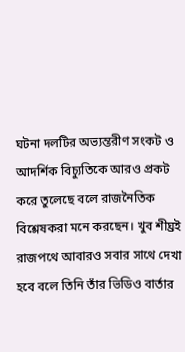ঘটনা দলটির অভ্যন্তরীণ সংকট ও আদর্শিক বিচ্যুতিকে আরও প্রকট করে তুলেছে বলে রাজনৈতিক বিশ্লেষকরা মনে করছেন। খুব শীঘ্রই রাজপথে আবারও সবার সাথে দেখা হবে বলে তিনি তাঁর ভিডিও বার্তার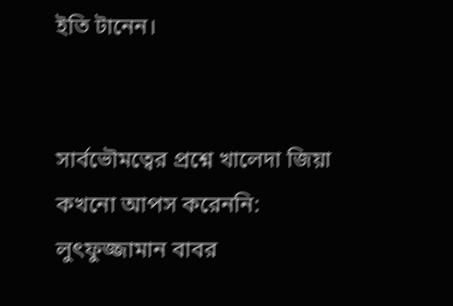ইতি টানেন।


সার্বভৌমত্বের প্রশ্নে খালেদা জিয়া কখনো আপস করেননি: লুৎফুজ্জামান বাবর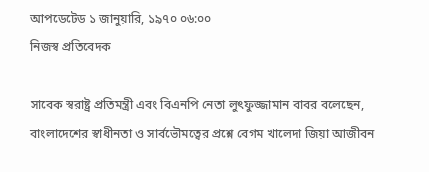আপডেটেড ১ জানুয়ারি, ১৯৭০ ০৬:০০
নিজস্ব প্রতিবেদক

সাবেক স্বরাষ্ট্র প্রতিমন্ত্রী এবং বিএনপি নেতা লুৎফুজ্জামান বাবর বলেছেন, বাংলাদেশের স্বাধীনতা ও সার্বভৌমত্বের প্রশ্নে বেগম খালেদা জিয়া আজীবন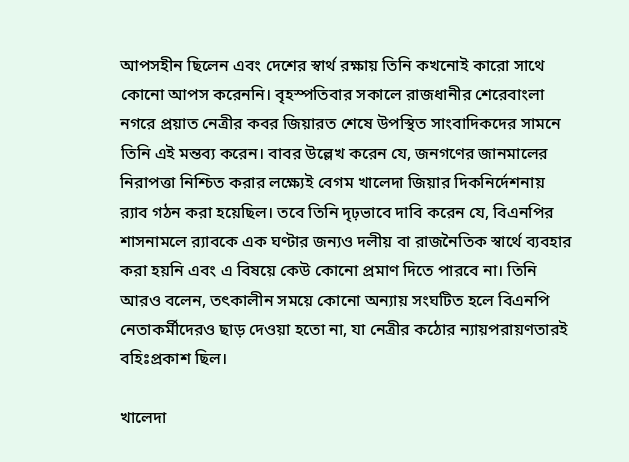আপসহীন ছিলেন এবং দেশের স্বার্থ রক্ষায় তিনি কখনোই কারো সাথে কোনো আপস করেননি। বৃহস্পতিবার সকালে রাজধানীর শেরেবাংলা নগরে প্রয়াত নেত্রীর কবর জিয়ারত শেষে উপস্থিত সাংবাদিকদের সামনে তিনি এই মন্তব্য করেন। বাবর উল্লেখ করেন যে, জনগণের জানমালের নিরাপত্তা নিশ্চিত করার লক্ষ্যেই বেগম খালেদা জিয়ার দিকনির্দেশনায় র‍্যাব গঠন করা হয়েছিল। তবে তিনি দৃঢ়ভাবে দাবি করেন যে, বিএনপির শাসনামলে র‍্যাবকে এক ঘণ্টার জন্যও দলীয় বা রাজনৈতিক স্বার্থে ব্যবহার করা হয়নি এবং এ বিষয়ে কেউ কোনো প্রমাণ দিতে পারবে না। তিনি আরও বলেন, তৎকালীন সময়ে কোনো অন্যায় সংঘটিত হলে বিএনপি নেতাকর্মীদেরও ছাড় দেওয়া হতো না, যা নেত্রীর কঠোর ন্যায়পরায়ণতারই বহিঃপ্রকাশ ছিল।

খালেদা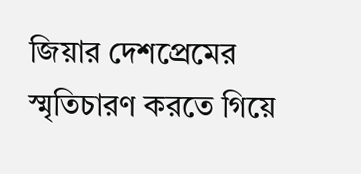জিয়ার দেশপ্রেমের স্মৃতিচারণ করতে গিয়ে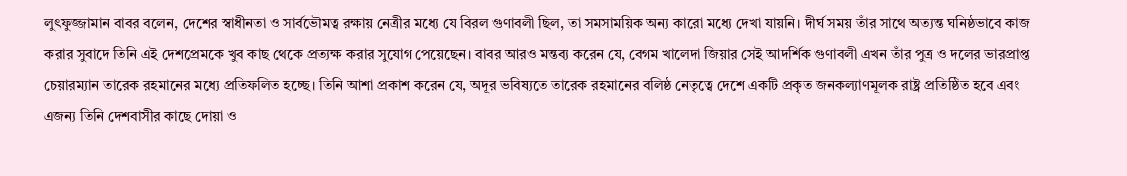লুৎফুজ্জামান বাবর বলেন, দেশের স্বাধীনতা ও সার্বভৌমত্ব রক্ষায় নেত্রীর মধ্যে যে বিরল গুণাবলী ছিল, তা সমসাময়িক অন্য কারো মধ্যে দেখা যায়নি। দীর্ঘ সময় তাঁর সাথে অত্যন্ত ঘনিষ্ঠভাবে কাজ করার সুবাদে তিনি এই দেশপ্রেমকে খুব কাছ থেকে প্রত্যক্ষ করার সুযোগ পেয়েছেন। বাবর আরও মন্তব্য করেন যে, বেগম খালেদা জিয়ার সেই আদর্শিক গুণাবলী এখন তাঁর পুত্র ও দলের ভারপ্রাপ্ত চেয়ারম্যান তারেক রহমানের মধ্যে প্রতিফলিত হচ্ছে। তিনি আশা প্রকাশ করেন যে, অদূর ভবিষ্যতে তারেক রহমানের বলিষ্ঠ নেতৃত্বে দেশে একটি প্রকৃত জনকল্যাণমূলক রাষ্ট্র প্রতিষ্ঠিত হবে এবং এজন্য তিনি দেশবাসীর কাছে দোয়া ও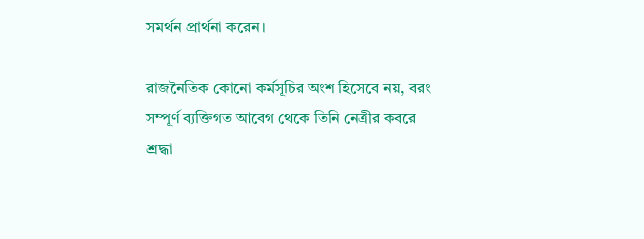সমর্থন প্রার্থনা করেন।

রাজনৈতিক কোনো কর্মসূচির অংশ হিসেবে নয়, বরং সম্পূর্ণ ব্যক্তিগত আবেগ থেকে তিনি নেত্রীর কবরে শ্রদ্ধা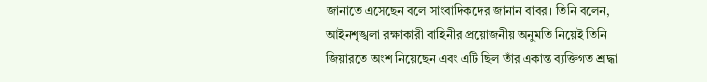জানাতে এসেছেন বলে সাংবাদিকদের জানান বাবর। তিনি বলেন, আইনশৃঙ্খলা রক্ষাকারী বাহিনীর প্রয়োজনীয় অনুমতি নিয়েই তিনি জিয়ারতে অংশ নিয়েছেন এবং এটি ছিল তাঁর একান্ত ব্যক্তিগত শ্রদ্ধা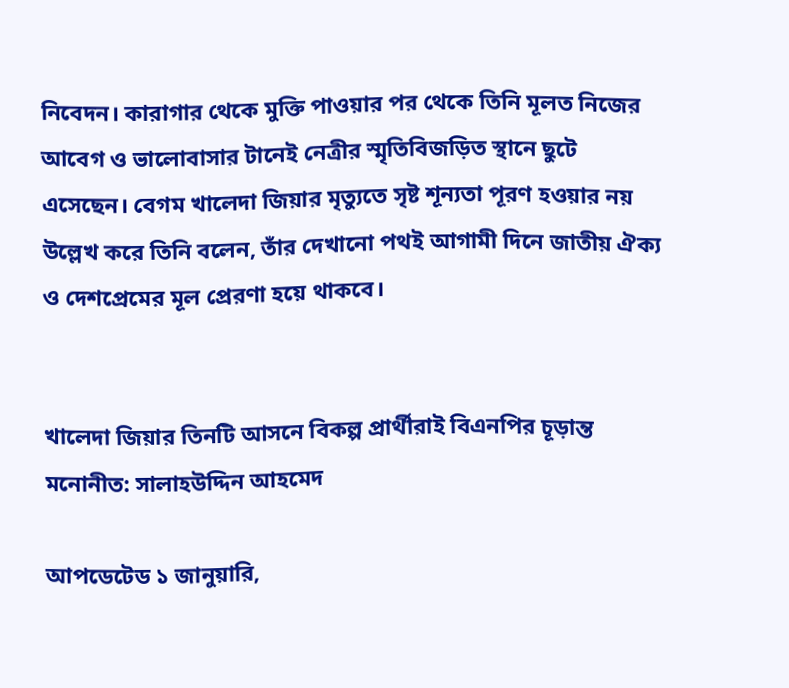নিবেদন। কারাগার থেকে মুক্তি পাওয়ার পর থেকে তিনি মূলত নিজের আবেগ ও ভালোবাসার টানেই নেত্রীর স্মৃতিবিজড়িত স্থানে ছুটে এসেছেন। বেগম খালেদা জিয়ার মৃত্যুতে সৃষ্ট শূন্যতা পূরণ হওয়ার নয় উল্লেখ করে তিনি বলেন, তাঁর দেখানো পথই আগামী দিনে জাতীয় ঐক্য ও দেশপ্রেমের মূল প্রেরণা হয়ে থাকবে।


খালেদা জিয়ার তিনটি আসনে বিকল্প প্রার্থীরাই বিএনপির চূড়ান্ত মনোনীত: সালাহউদ্দিন আহমেদ

আপডেটেড ১ জানুয়ারি,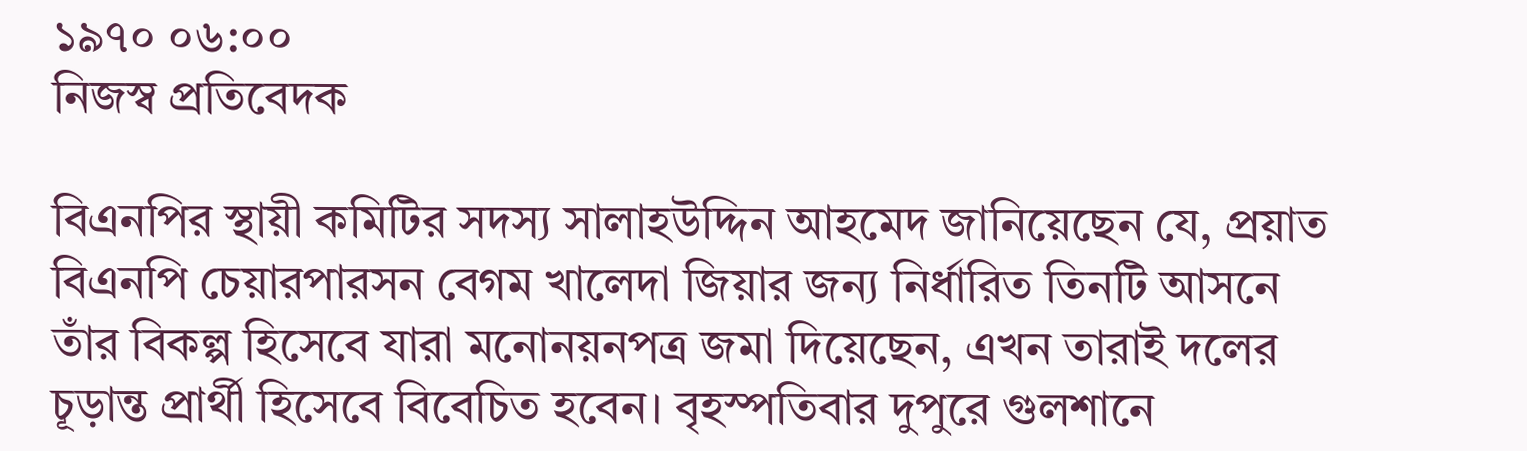১৯৭০ ০৬:০০
নিজস্ব প্রতিবেদক

বিএনপির স্থায়ী কমিটির সদস্য সালাহউদ্দিন আহমেদ জানিয়েছেন যে, প্রয়াত বিএনপি চেয়ারপারসন বেগম খালেদা জিয়ার জন্য নির্ধারিত তিনটি আসনে তাঁর বিকল্প হিসেবে যারা মনোনয়নপত্র জমা দিয়েছেন, এখন তারাই দলের চূড়ান্ত প্রার্থী হিসেবে বিবেচিত হবেন। বৃহস্পতিবার দুপুরে গুলশানে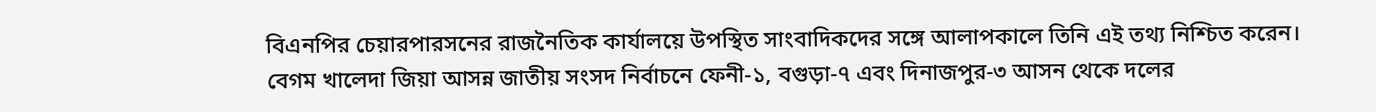বিএনপির চেয়ারপারসনের রাজনৈতিক কার্যালয়ে উপস্থিত সাংবাদিকদের সঙ্গে আলাপকালে তিনি এই তথ্য নিশ্চিত করেন। বেগম খালেদা জিয়া আসন্ন জাতীয় সংসদ নির্বাচনে ফেনী-১, বগুড়া-৭ এবং দিনাজপুর-৩ আসন থেকে দলের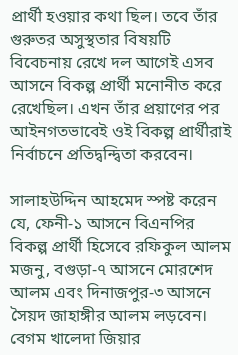প্রার্থী হওয়ার কথা ছিল। তবে তাঁর গুরুতর অসুস্থতার বিষয়টি বিবেচনায় রেখে দল আগেই এসব আসনে বিকল্প প্রার্থী মনোনীত করে রেখেছিল। এখন তাঁর প্রয়াণের পর আইনগতভাবেই ওই বিকল্প প্রার্থীরাই নির্বাচনে প্রতিদ্বন্দ্বিতা করবেন।

সালাহউদ্দিন আহমেদ স্পষ্ট করেন যে, ফেনী-১ আসনে বিএনপির বিকল্প প্রার্থী হিসেবে রফিকুল আলম মজনু, বগুড়া-৭ আসনে মোরশেদ আলম এবং দিনাজপুর-৩ আসনে সৈয়দ জাহাঙ্গীর আলম লড়বেন। বেগম খালেদা জিয়ার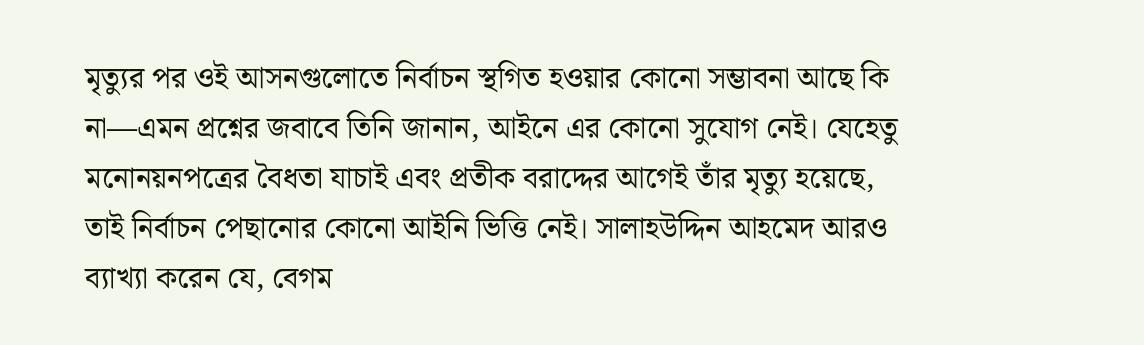মৃত্যুর পর ওই আসনগুলোতে নির্বাচন স্থগিত হওয়ার কোনো সম্ভাবনা আছে কি না—এমন প্রশ্নের জবাবে তিনি জানান, আইনে এর কোনো সুযোগ নেই। যেহেতু মনোনয়নপত্রের বৈধতা যাচাই এবং প্রতীক বরাদ্দের আগেই তাঁর মৃত্যু হয়েছে, তাই নির্বাচন পেছানোর কোনো আইনি ভিত্তি নেই। সালাহউদ্দিন আহমেদ আরও ব্যাখ্যা করেন যে, বেগম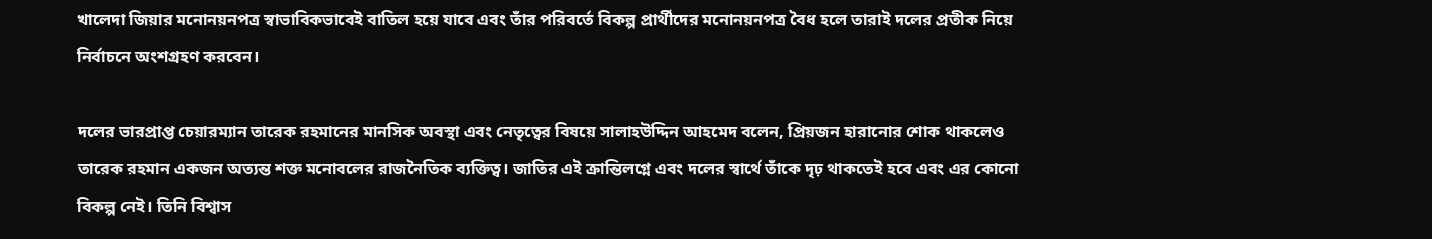খালেদা জিয়ার মনোনয়নপত্র স্বাভাবিকভাবেই বাতিল হয়ে যাবে এবং তাঁর পরিবর্তে বিকল্প প্রার্থীদের মনোনয়নপত্র বৈধ হলে তারাই দলের প্রতীক নিয়ে নির্বাচনে অংশগ্রহণ করবেন।

দলের ভারপ্রাপ্ত চেয়ারম্যান তারেক রহমানের মানসিক অবস্থা এবং নেতৃত্বের বিষয়ে সালাহউদ্দিন আহমেদ বলেন, প্রিয়জন হারানোর শোক থাকলেও তারেক রহমান একজন অত্যন্ত শক্ত মনোবলের রাজনৈতিক ব্যক্তিত্ব। জাতির এই ক্রান্তিলগ্নে এবং দলের স্বার্থে তাঁকে দৃঢ় থাকতেই হবে এবং এর কোনো বিকল্প নেই। তিনি বিশ্বাস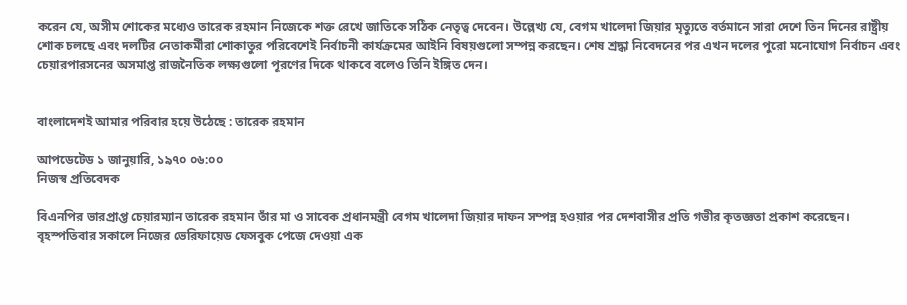করেন যে, অসীম শোকের মধ্যেও তারেক রহমান নিজেকে শক্ত রেখে জাতিকে সঠিক নেতৃত্ব দেবেন। উল্লেখ্য যে, বেগম খালেদা জিয়ার মৃত্যুতে বর্তমানে সারা দেশে তিন দিনের রাষ্ট্রীয় শোক চলছে এবং দলটির নেতাকর্মীরা শোকাতুর পরিবেশেই নির্বাচনী কার্যক্রমের আইনি বিষয়গুলো সম্পন্ন করছেন। শেষ শ্রদ্ধা নিবেদনের পর এখন দলের পুরো মনোযোগ নির্বাচন এবং চেয়ারপারসনের অসমাপ্ত রাজনৈতিক লক্ষ্যগুলো পূরণের দিকে থাকবে বলেও তিনি ইঙ্গিত দেন।


বাংলাদেশই আমার পরিবার হয়ে উঠেছে : তারেক রহমান

আপডেটেড ১ জানুয়ারি, ১৯৭০ ০৬:০০
নিজস্ব প্রতিবেদক

বিএনপির ভারপ্রাপ্ত চেয়ারম্যান তারেক রহমান তাঁর মা ও সাবেক প্রধানমন্ত্রী বেগম খালেদা জিয়ার দাফন সম্পন্ন হওয়ার পর দেশবাসীর প্রতি গভীর কৃতজ্ঞতা প্রকাশ করেছেন। বৃহস্পতিবার সকালে নিজের ভেরিফায়েড ফেসবুক পেজে দেওয়া এক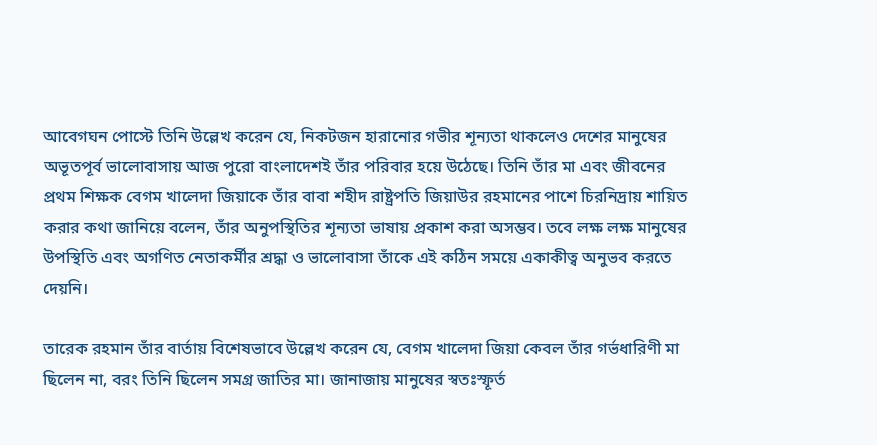আবেগঘন পোস্টে তিনি উল্লেখ করেন যে, নিকটজন হারানোর গভীর শূন্যতা থাকলেও দেশের মানুষের অভূতপূর্ব ভালোবাসায় আজ পুরো বাংলাদেশই তাঁর পরিবার হয়ে উঠেছে। তিনি তাঁর মা এবং জীবনের প্রথম শিক্ষক বেগম খালেদা জিয়াকে তাঁর বাবা শহীদ রাষ্ট্রপতি জিয়াউর রহমানের পাশে চিরনিদ্রায় শায়িত করার কথা জানিয়ে বলেন, তাঁর অনুপস্থিতির শূন্যতা ভাষায় প্রকাশ করা অসম্ভব। তবে লক্ষ লক্ষ মানুষের উপস্থিতি এবং অগণিত নেতাকর্মীর শ্রদ্ধা ও ভালোবাসা তাঁকে এই কঠিন সময়ে একাকীত্ব অনুভব করতে দেয়নি।

তারেক রহমান তাঁর বার্তায় বিশেষভাবে উল্লেখ করেন যে, বেগম খালেদা জিয়া কেবল তাঁর গর্ভধারিণী মা ছিলেন না, বরং তিনি ছিলেন সমগ্র জাতির মা। জানাজায় মানুষের স্বতঃস্ফূর্ত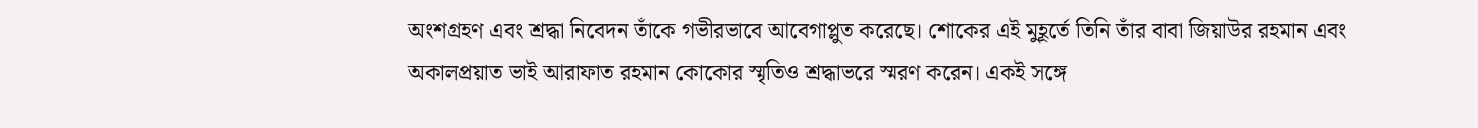অংশগ্রহণ এবং শ্রদ্ধা নিবেদন তাঁকে গভীরভাবে আবেগাপ্লুত করেছে। শোকের এই মুহূর্তে তিনি তাঁর বাবা জিয়াউর রহমান এবং অকালপ্রয়াত ভাই আরাফাত রহমান কোকোর স্মৃতিও শ্রদ্ধাভরে স্মরণ করেন। একই সঙ্গে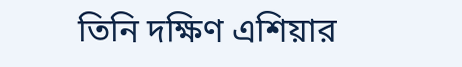তিনি দক্ষিণ এশিয়ার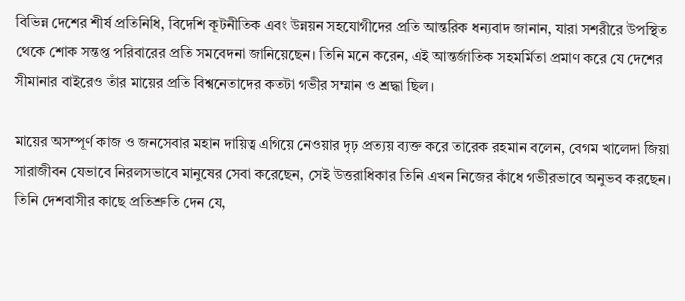বিভিন্ন দেশের শীর্ষ প্রতিনিধি, বিদেশি কূটনীতিক এবং উন্নয়ন সহযোগীদের প্রতি আন্তরিক ধন্যবাদ জানান, যারা সশরীরে উপস্থিত থেকে শোক সন্তপ্ত পরিবারের প্রতি সমবেদনা জানিয়েছেন। তিনি মনে করেন, এই আন্তর্জাতিক সহমর্মিতা প্রমাণ করে যে দেশের সীমানার বাইরেও তাঁর মায়ের প্রতি বিশ্বনেতাদের কতটা গভীর সম্মান ও শ্রদ্ধা ছিল।

মায়ের অসম্পূর্ণ কাজ ও জনসেবার মহান দায়িত্ব এগিয়ে নেওয়ার দৃঢ় প্রত্যয় ব্যক্ত করে তারেক রহমান বলেন, বেগম খালেদা জিয়া সারাজীবন যেভাবে নিরলসভাবে মানুষের সেবা করেছেন, সেই উত্তরাধিকার তিনি এখন নিজের কাঁধে গভীরভাবে অনুভব করছেন। তিনি দেশবাসীর কাছে প্রতিশ্রুতি দেন যে,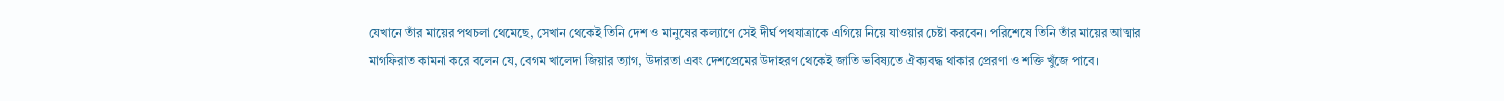যেখানে তাঁর মায়ের পথচলা থেমেছে, সেখান থেকেই তিনি দেশ ও মানুষের কল্যাণে সেই দীর্ঘ পথযাত্রাকে এগিয়ে নিয়ে যাওয়ার চেষ্টা করবেন। পরিশেষে তিনি তাঁর মায়ের আত্মার মাগফিরাত কামনা করে বলেন যে, বেগম খালেদা জিয়ার ত্যাগ, উদারতা এবং দেশপ্রেমের উদাহরণ থেকেই জাতি ভবিষ্যতে ঐক্যবদ্ধ থাকার প্রেরণা ও শক্তি খুঁজে পাবে।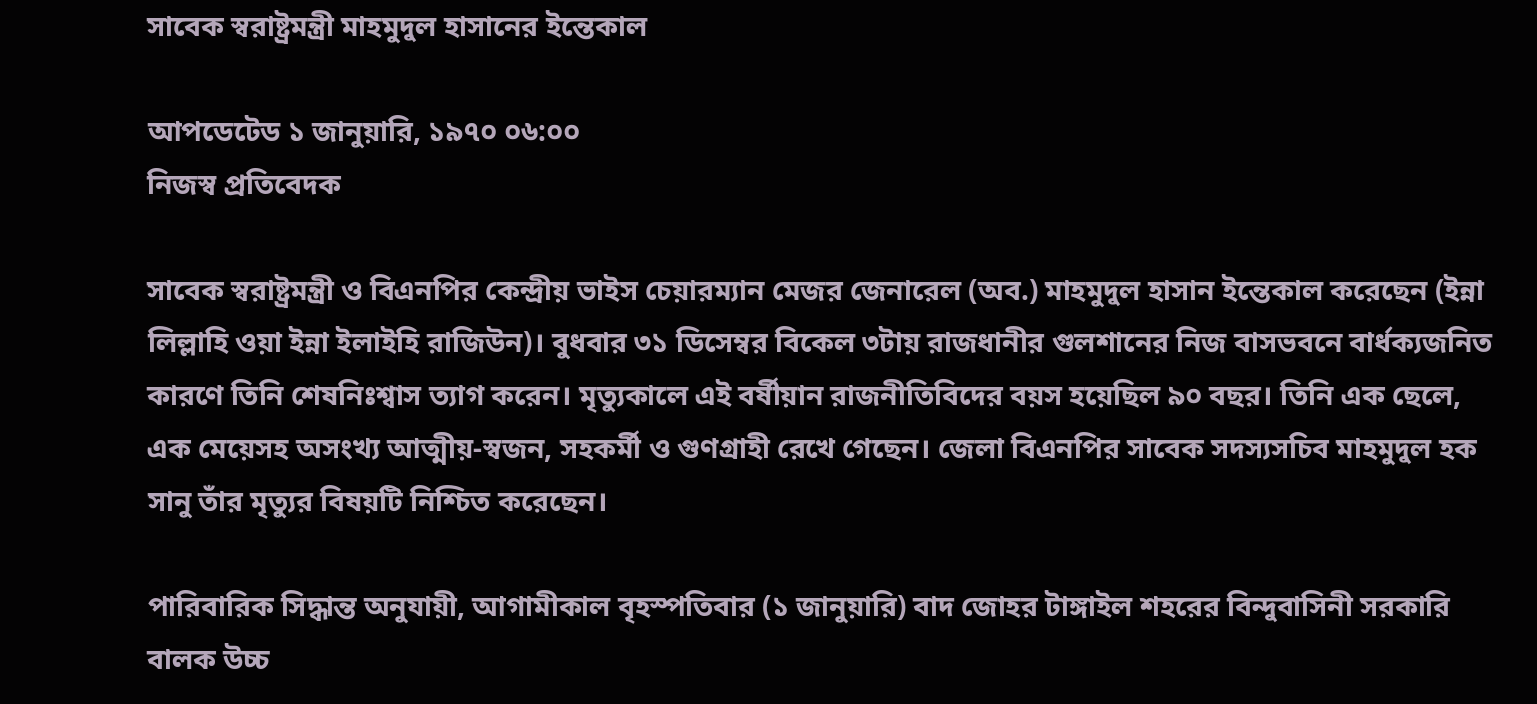সাবেক স্বরাষ্ট্রমন্ত্রী মাহমুদুল হাসানের ইন্তেকাল

আপডেটেড ১ জানুয়ারি, ১৯৭০ ০৬:০০
নিজস্ব প্রতিবেদক

সাবেক স্বরাষ্ট্রমন্ত্রী ও বিএনপির কেন্দ্রীয় ভাইস চেয়ারম্যান মেজর জেনারেল (অব.) মাহমুদুল হাসান ইন্তেকাল করেছেন (ইন্না লিল্লাহি ওয়া ইন্না ইলাইহি রাজিউন)। বুধবার ৩১ ডিসেম্বর বিকেল ৩টায় রাজধানীর গুলশানের নিজ বাসভবনে বার্ধক্যজনিত কারণে তিনি শেষনিঃশ্বাস ত্যাগ করেন। মৃত্যুকালে এই বর্ষীয়ান রাজনীতিবিদের বয়স হয়েছিল ৯০ বছর। তিনি এক ছেলে, এক মেয়েসহ অসংখ্য আত্মীয়-স্বজন, সহকর্মী ও গুণগ্রাহী রেখে গেছেন। জেলা বিএনপির সাবেক সদস্যসচিব মাহমুদুল হক সানু তাঁর মৃত্যুর বিষয়টি নিশ্চিত করেছেন।

পারিবারিক সিদ্ধান্ত অনুযায়ী, আগামীকাল বৃহস্পতিবার (১ জানুয়ারি) বাদ জোহর টাঙ্গাইল শহরের বিন্দুবাসিনী সরকারি বালক উচ্চ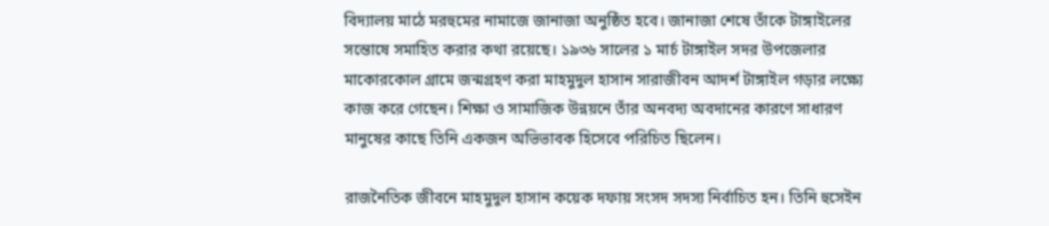বিদ্যালয় মাঠে মরহুমের নামাজে জানাজা অনুষ্ঠিত হবে। জানাজা শেষে তাঁকে টাঙ্গাইলের সন্তোষে সমাহিত করার কথা রয়েছে। ১৯৩৬ সালের ১ মার্চ টাঙ্গাইল সদর উপজেলার মাকোরকোল গ্রামে জন্মগ্রহণ করা মাহমুদুল হাসান সারাজীবন আদর্শ টাঙ্গাইল গড়ার লক্ষ্যে কাজ করে গেছেন। শিক্ষা ও সামাজিক উন্নয়নে তাঁর অনবদ্য অবদানের কারণে সাধারণ মানুষের কাছে তিনি একজন অভিভাবক হিসেবে পরিচিত ছিলেন।

রাজনৈতিক জীবনে মাহমুদুল হাসান কয়েক দফায় সংসদ সদস্য নির্বাচিত হন। তিনি হুসেইন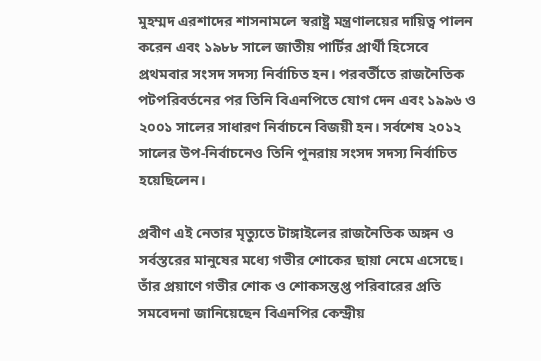মুহম্মদ এরশাদের শাসনামলে স্বরাষ্ট্র মন্ত্রণালয়ের দায়িত্ব পালন করেন এবং ১৯৮৮ সালে জাতীয় পার্টির প্রার্থী হিসেবে প্রথমবার সংসদ সদস্য নির্বাচিত হন। পরবর্তীতে রাজনৈতিক পটপরিবর্তনের পর তিনি বিএনপিতে যোগ দেন এবং ১৯৯৬ ও ২০০১ সালের সাধারণ নির্বাচনে বিজয়ী হন। সর্বশেষ ২০১২ সালের উপ-নির্বাচনেও তিনি পুনরায় সংসদ সদস্য নির্বাচিত হয়েছিলেন।

প্রবীণ এই নেতার মৃত্যুতে টাঙ্গাইলের রাজনৈতিক অঙ্গন ও সর্বস্তরের মানুষের মধ্যে গভীর শোকের ছায়া নেমে এসেছে। তাঁর প্রয়াণে গভীর শোক ও শোকসন্তপ্ত পরিবারের প্রতি সমবেদনা জানিয়েছেন বিএনপির কেন্দ্রীয়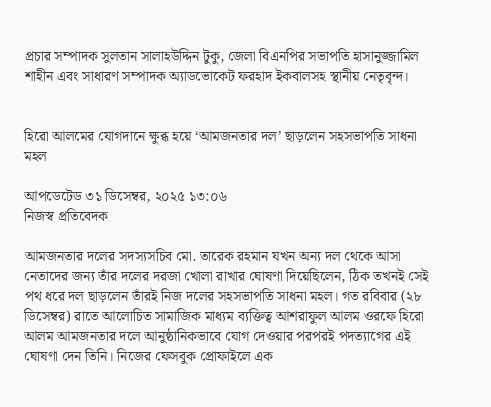প্রচার সম্পাদক সুলতান সালাহউদ্দিন টুকু, জেলা বিএনপির সভাপতি হাসানুজ্জামিল শাহীন এবং সাধারণ সম্পাদক অ্যাডভোকেট ফরহাদ ইকবালসহ স্থানীয় নেতৃবৃন্দ।


হিরো আলমের যোগদানে ক্ষুব্ধ হয়ে ‘আমজনতার দল’ ছাড়লেন সহসভাপতি সাধনা মহল

আপডেটেড ৩১ ডিসেম্বর, ২০২৫ ১৩:০৬
নিজস্ব প্রতিবেদক

আমজনতার দলের সদস্যসচিব মো. তারেক রহমান যখন অন্য দল থেকে আসা নেতাদের জন্য তাঁর দলের দরজা খোলা রাখার ঘোষণা দিয়েছিলেন, ঠিক তখনই সেই পথ ধরে দল ছাড়লেন তাঁরই নিজ দলের সহসভাপতি সাধনা মহল। গত রবিবার (২৮ ডিসেম্বর) রাতে আলোচিত সামাজিক মাধ্যম ব্যক্তিত্ব আশরাফুল আলম ওরফে হিরো আলম আমজনতার দলে আনুষ্ঠানিকভাবে যোগ দেওয়ার পরপরই পদত্যাগের এই ঘোষণা দেন তিনি। নিজের ফেসবুক প্রোফাইলে এক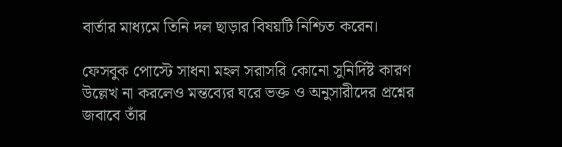বার্তার মাধ্যমে তিনি দল ছাড়ার বিষয়টি নিশ্চিত করেন।

ফেসবুক পোস্টে সাধনা মহল সরাসরি কোনো সুনির্দিষ্ট কারণ উল্লেখ না করলেও মন্তব্যের ঘরে ভক্ত ও অনুসারীদের প্রশ্নের জবাবে তাঁর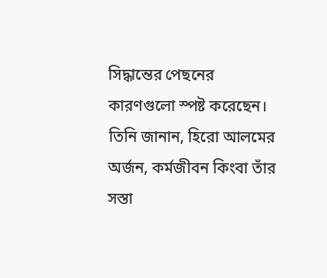সিদ্ধান্তের পেছনের কারণগুলো স্পষ্ট করেছেন। তিনি জানান, হিরো আলমের অর্জন, কর্মজীবন কিংবা তাঁর সস্তা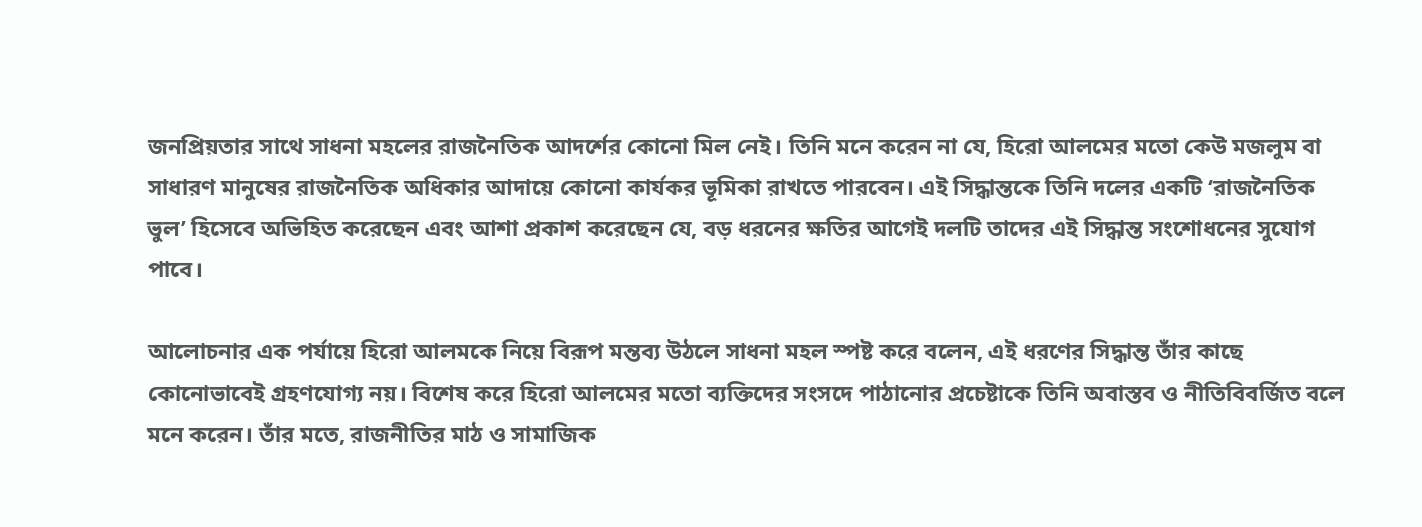জনপ্রিয়তার সাথে সাধনা মহলের রাজনৈতিক আদর্শের কোনো মিল নেই। তিনি মনে করেন না যে, হিরো আলমের মতো কেউ মজলুম বা সাধারণ মানুষের রাজনৈতিক অধিকার আদায়ে কোনো কার্যকর ভূমিকা রাখতে পারবেন। এই সিদ্ধান্তকে তিনি দলের একটি ‘রাজনৈতিক ভুল’ হিসেবে অভিহিত করেছেন এবং আশা প্রকাশ করেছেন যে, বড় ধরনের ক্ষতির আগেই দলটি তাদের এই সিদ্ধান্ত সংশোধনের সুযোগ পাবে।

আলোচনার এক পর্যায়ে হিরো আলমকে নিয়ে বিরূপ মন্তব্য উঠলে সাধনা মহল স্পষ্ট করে বলেন, এই ধরণের সিদ্ধান্ত তাঁর কাছে কোনোভাবেই গ্রহণযোগ্য নয়। বিশেষ করে হিরো আলমের মতো ব্যক্তিদের সংসদে পাঠানোর প্রচেষ্টাকে তিনি অবাস্তব ও নীতিবিবর্জিত বলে মনে করেন। তাঁর মতে, রাজনীতির মাঠ ও সামাজিক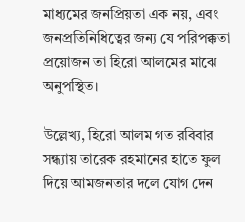মাধ্যমের জনপ্রিয়তা এক নয়, এবং জনপ্রতিনিধিত্বের জন্য যে পরিপক্কতা প্রয়োজন তা হিরো আলমের মাঝে অনুপস্থিত।

উল্লেখ্য, হিরো আলম গত রবিবার সন্ধ্যায় তারেক রহমানের হাতে ফুল দিয়ে আমজনতার দলে যোগ দেন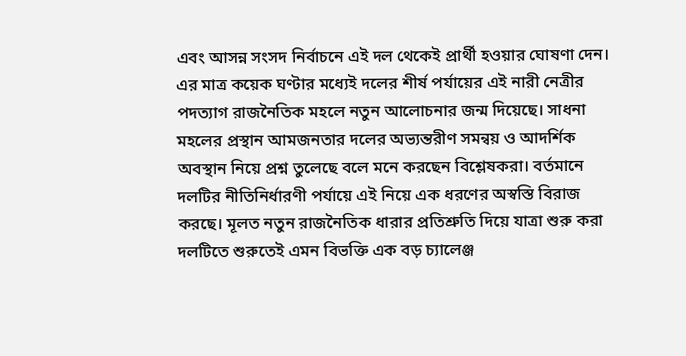এবং আসন্ন সংসদ নির্বাচনে এই দল থেকেই প্রার্থী হওয়ার ঘোষণা দেন। এর মাত্র কয়েক ঘণ্টার মধ্যেই দলের শীর্ষ পর্যায়ের এই নারী নেত্রীর পদত্যাগ রাজনৈতিক মহলে নতুন আলোচনার জন্ম দিয়েছে। সাধনা মহলের প্রস্থান আমজনতার দলের অভ্যন্তরীণ সমন্বয় ও আদর্শিক অবস্থান নিয়ে প্রশ্ন তুলেছে বলে মনে করছেন বিশ্লেষকরা। বর্তমানে দলটির নীতিনির্ধারণী পর্যায়ে এই নিয়ে এক ধরণের অস্বস্তি বিরাজ করছে। মূলত নতুন রাজনৈতিক ধারার প্রতিশ্রুতি দিয়ে যাত্রা শুরু করা দলটিতে শুরুতেই এমন বিভক্তি এক বড় চ্যালেঞ্জ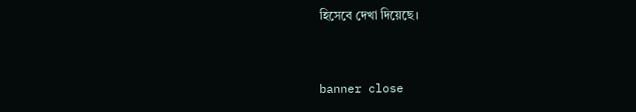হিসেবে দেখা দিয়েছে।


banner close